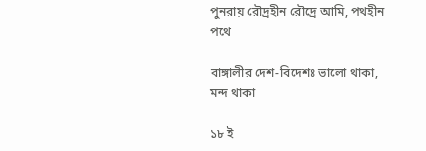পুনরায় রৌদ্রহীন রৌদ্রে আমি, পথহীন পথে

বাঙ্গালীর দেশ-বিদেশঃ ভালো থাকা, মন্দ থাকা

১৮ ই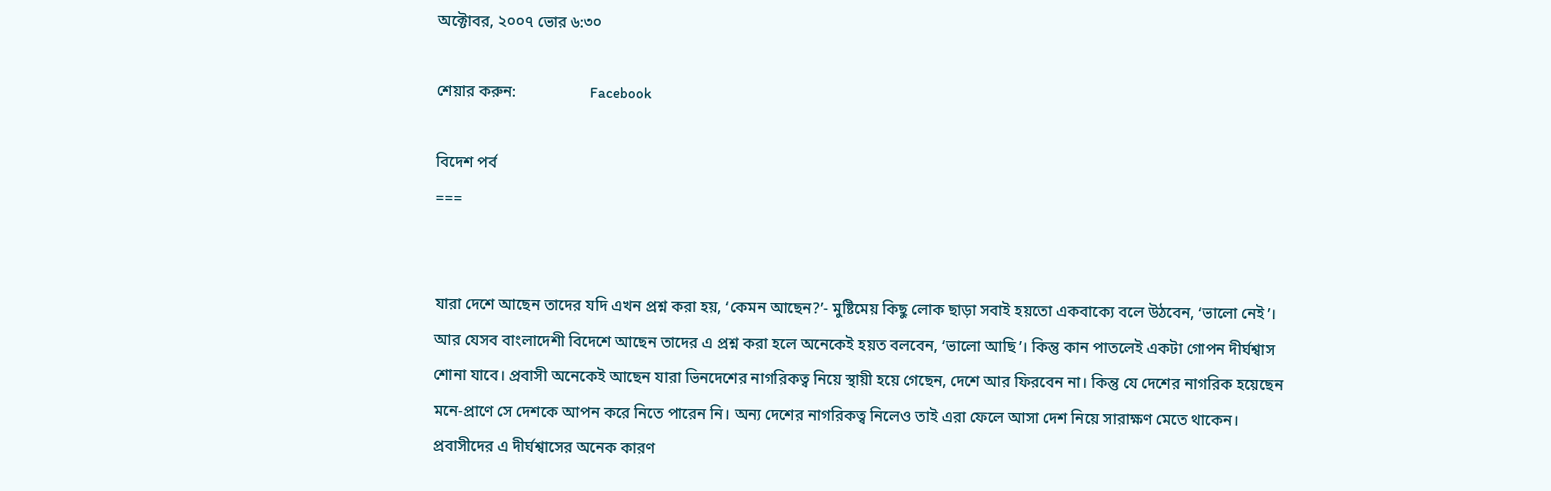অক্টোবর, ২০০৭ ভোর ৬:৩০

শেয়ার করুন:                   Facebook

বিদেশ পর্ব
===


যারা দেশে আছেন তাদের যদি এখন প্রশ্ন করা হয়, ‘কেমন আছেন?’- মুষ্টিমেয় কিছু লোক ছাড়া সবাই হয়তো একবাক্যে বলে উঠবেন, ‘ভালো নেই’। আর যেসব বাংলাদেশী বিদেশে আছেন তাদের এ প্রশ্ন করা হলে অনেকেই হয়ত বলবেন, ‘ভালো আছি’। কিন্তু কান পাতলেই একটা গোপন দীর্ঘশ্বাস শোনা যাবে। প্রবাসী অনেকেই আছেন যারা ভিনদেশের নাগরিকত্ব নিয়ে স্থায়ী হয়ে গেছেন, দেশে আর ফিরবেন না। কিন্তু যে দেশের নাগরিক হয়েছেন মনে-প্রাণে সে দেশকে আপন করে নিতে পারেন নি। অন্য দেশের নাগরিকত্ব নিলেও তাই এরা ফেলে আসা দেশ নিয়ে সারাক্ষণ মেতে থাকেন। প্রবাসীদের এ দীর্ঘশ্বাসের অনেক কারণ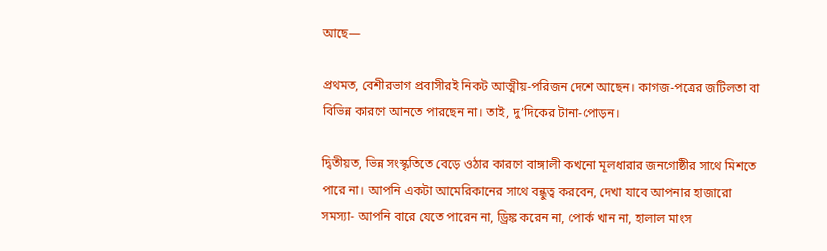আছে—

প্রথমত, বেশীরভাগ প্রবাসীরই নিকট আত্মীয়-পরিজন দেশে আছেন। কাগজ-পত্রের জটিলতা বা বিভিন্ন কারণে আনতে পারছেন না। তাই, দু’দিকের টানা-পোড়ন।

দ্বিতীয়ত, ভিন্ন সংস্কৃতিতে বেড়ে ওঠার কারণে বাঙ্গালী কখনো মূলধারার জনগোষ্ঠীর সাথে মিশতে পারে না। আপনি একটা আমেরিকানের সাথে বন্ধুত্ব করবেন, দেখা যাবে আপনার হাজারো সমস্যা- আপনি বারে যেতে পারেন না, ড্রিঙ্ক করেন না, পোর্ক খান না, হালাল মাংস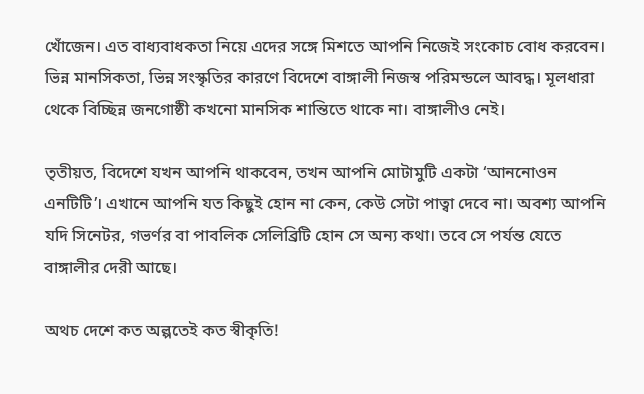খোঁজেন। এত বাধ্যবাধকতা নিয়ে এদের সঙ্গে মিশতে আপনি নিজেই সংকোচ বোধ করবেন। ভিন্ন মানসিকতা, ভিন্ন সংস্কৃতির কারণে বিদেশে বাঙ্গালী নিজস্ব পরিমন্ডলে আবদ্ধ। মূলধারা থেকে বিচ্ছিন্ন জনগোষ্ঠী কখনো মানসিক শান্তিতে থাকে না। বাঙ্গালীও নেই।

তৃতীয়ত, বিদেশে যখন আপনি থাকবেন, তখন আপনি মোটামুটি একটা ‘আননোওন এনটিটি’। এখানে আপনি যত কিছুই হোন না কেন, কেউ সেটা পাত্বা দেবে না। অবশ্য আপনি যদি সিনেটর, গভর্ণর বা পাবলিক সেলিব্রিটি হোন সে অন্য কথা। তবে সে পর্যন্ত যেতে বাঙ্গালীর দেরী আছে।

অথচ দেশে কত অল্পতেই কত স্বীকৃতি!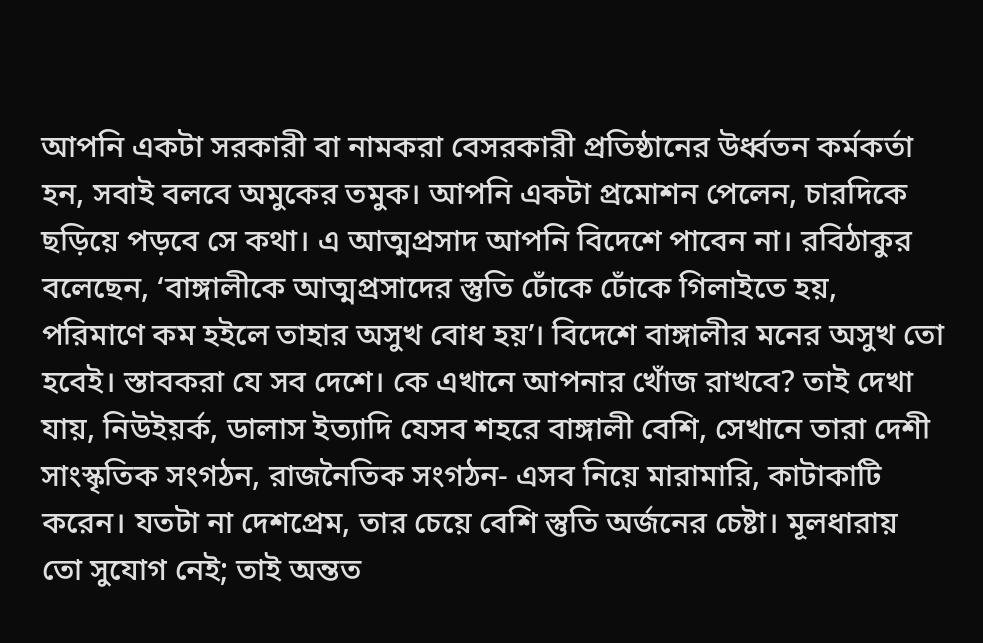আপনি একটা সরকারী বা নামকরা বেসরকারী প্রতিষ্ঠানের উর্ধ্বতন কর্মকর্তা হন, সবাই বলবে অমুকের তমুক। আপনি একটা প্রমোশন পেলেন, চারদিকে ছড়িয়ে পড়বে সে কথা। এ আত্মপ্রসাদ আপনি বিদেশে পাবেন না। রবিঠাকুর বলেছেন, ‘বাঙ্গালীকে আত্মপ্রসাদের স্তুতি ঢোঁকে ঢোঁকে গিলাইতে হয়, পরিমাণে কম হইলে তাহার অসুখ বোধ হয়’। বিদেশে বাঙ্গালীর মনের অসুখ তো হবেই। স্তাবকরা যে সব দেশে। কে এখানে আপনার খোঁজ রাখবে? তাই দেখা যায়, নিউইয়র্ক, ডালাস ইত্যাদি যেসব শহরে বাঙ্গালী বেশি, সেখানে তারা দেশী সাংস্কৃতিক সংগঠন, রাজনৈতিক সংগঠন- এসব নিয়ে মারামারি, কাটাকাটি করেন। যতটা না দেশপ্রেম, তার চেয়ে বেশি স্তুতি অর্জনের চেষ্টা। মূলধারায় তো সুযোগ নেই; তাই অন্তত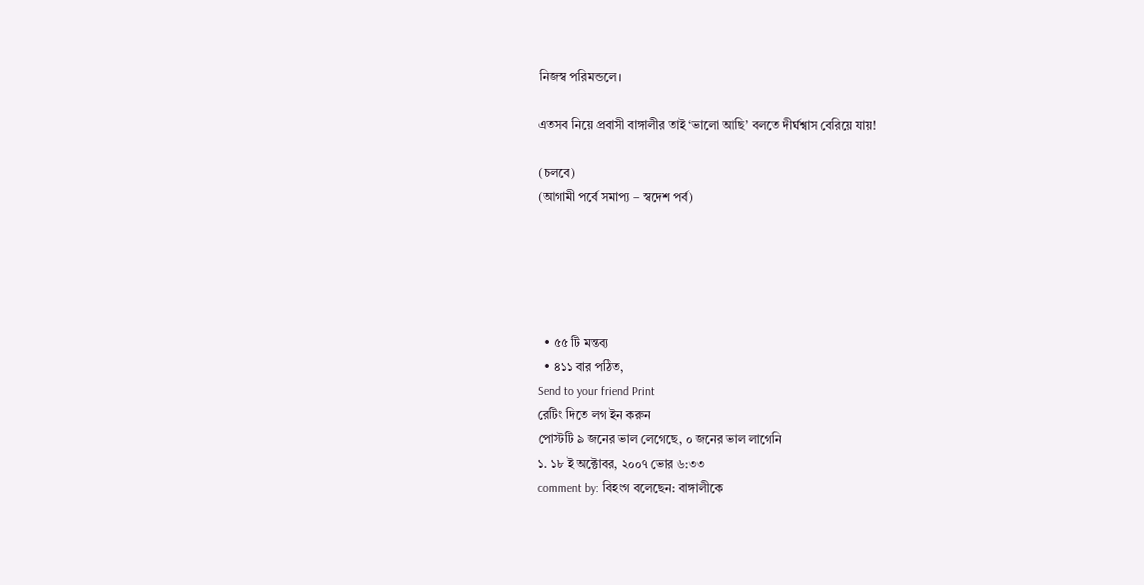নিজস্ব পরিমন্ডলে।

এতসব নিয়ে প্রবাসী বাঙ্গালীর তাই ‘ভালো আছি’ বলতে দীর্ঘশ্বাস বেরিয়ে যায়!

(চলবে)
(আগামী পর্বে সমাপ্য – স্বদেশ পর্ব)





  • ৫৫ টি মন্তব্য
  • ৪১১ বার পঠিত,
Send to your friend Print
রেটিং দিতে লগ ইন করুন
পোস্টটি ৯ জনের ভাল লেগেছে, ০ জনের ভাল লাগেনি
১. ১৮ ই অক্টোবর, ২০০৭ ভোর ৬:৩৩
comment by: বিহংগ বলেছেন: বাঙ্গালীকে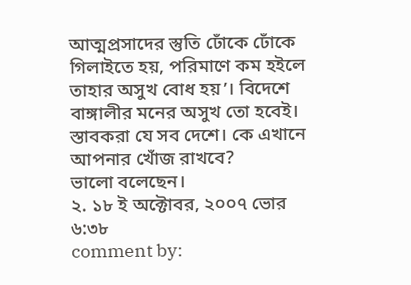আত্মপ্রসাদের স্তুতি ঢোঁকে ঢোঁকে গিলাইতে হয়, পরিমাণে কম হইলে তাহার অসুখ বোধ হয়’। বিদেশে বাঙ্গালীর মনের অসুখ তো হবেই। স্তাবকরা যে সব দেশে। কে এখানে আপনার খোঁজ রাখবে?
ভালো বলেছেন।
২. ১৮ ই অক্টোবর, ২০০৭ ভোর ৬:৩৮
comment by: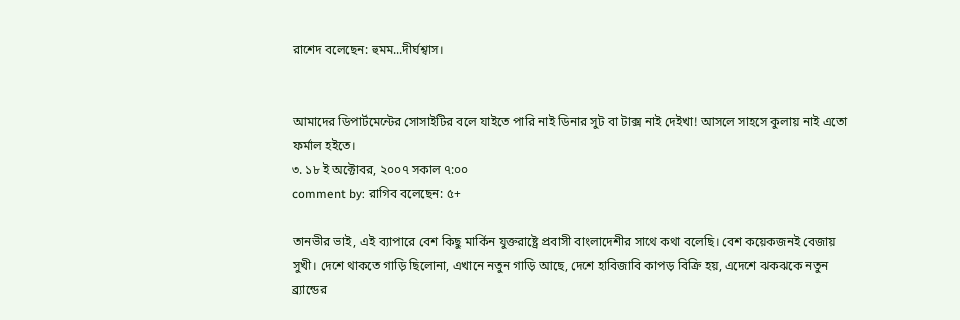রাশেদ বলেছেন: হুমম...দীর্ঘশ্বাস।


আমাদের ডিপার্টমেন্টের সোসাইটির বলে যাইতে পারি নাই ডিনার সুট বা টাক্স নাই দেইখা! আসলে সাহসে কুলায় নাই এতো ফর্মাল হইতে।
৩. ১৮ ই অক্টোবর, ২০০৭ সকাল ৭:০০
comment by: রাগিব বলেছেন: ৫+

তানভীর ভাই, এই ব্যাপারে বেশ কিছু মার্কিন যুক্তরাষ্ট্রে প্রবাসী বাংলাদেশীর সাথে কথা বলেছি। বেশ কয়েকজনই বেজায় সুখী। দেশে থাকতে গাড়ি ছিলোনা, এখানে নতুন গাড়ি আছে, দেশে হাবিজাবি কাপড় বিক্রি হয়, এদেশে ঝকঝকে নতুন ব্র্যান্ডের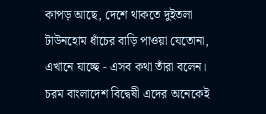কাপড় আছে, দেশে থাকতে দুইতলা টাউনহোম ধাঁচের বাড়ি পাওয়া যেতোনা, এখানে যাচ্ছে - এসব কথা তাঁরা বলেন। চরম বাংলাদেশ বিদ্বেষী এদের অনেকেই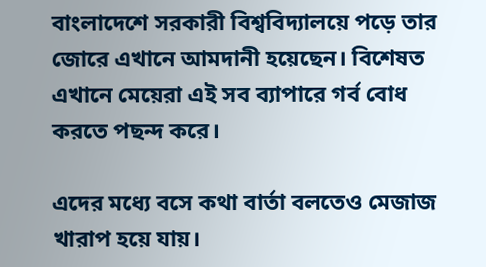বাংলাদেশে সরকারী বিশ্ববিদ্যালয়ে পড়ে তার জোরে এখানে আমদানী হয়েছেন। বিশেষত এখানে মেয়েরা এই সব ব্যাপারে গর্ব বোধ করতে পছন্দ করে।

এদের মধ্যে বসে কথা বার্তা বলতেও মেজাজ খারাপ হয়ে যায়।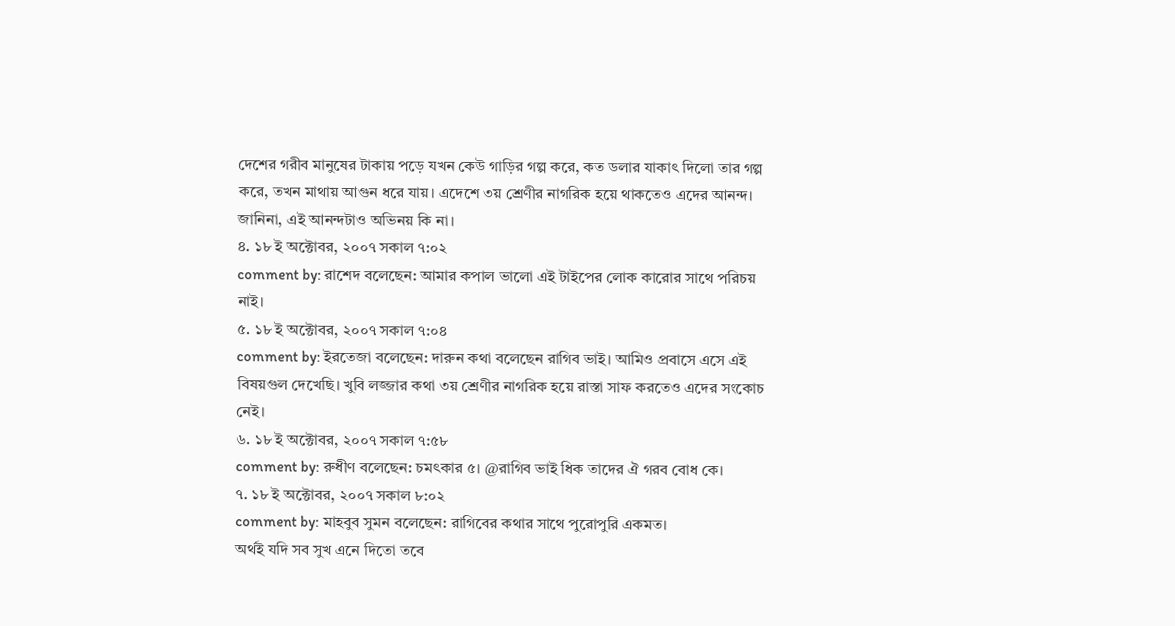দেশের গরীব মানুষের টাকায় পড়ে যখন কেউ গাড়ির গল্প করে, কত ডলার যাকাৎ দিলো তার গল্প করে, তখন মাথায় আগুন ধরে যায়। এদেশে ৩য় শ্রেণীর নাগরিক হয়ে থাকতেও এদের আনন্দ। জানিনা, এই আনন্দটাও অভিনয় কি না।
৪. ১৮ ই অক্টোবর, ২০০৭ সকাল ৭:০২
comment by: রাশেদ বলেছেন: আমার কপাল ভালো এই টাইপের লোক কারোর সাথে পরিচয় নাই।
৫. ১৮ ই অক্টোবর, ২০০৭ সকাল ৭:০৪
comment by: ইরতেজা বলেছেন: দারুন কথা বলেছেন রাগিব ভাই। আমিও প্রবাসে এসে এই বিষয়গুল দেখেছি। খুবি লজ্জার কথা ৩য় শ্রেণীর নাগরিক হয়ে রাস্তা সাফ করতেও এদের সংকোচ নেই।
৬. ১৮ ই অক্টোবর, ২০০৭ সকাল ৭:৫৮
comment by: রুধীণ বলেছেন: চমৎকার ৫। @রাগিব ভাই ধিক তাদের ঐ গরব বোধ কে।
৭. ১৮ ই অক্টোবর, ২০০৭ সকাল ৮:০২
comment by: মাহবুব সুমন বলেছেন: রাগিবের কথার সাথে পুরোপুরি একমত।
অর্থই যদি সব সুখ এনে দিতো তবে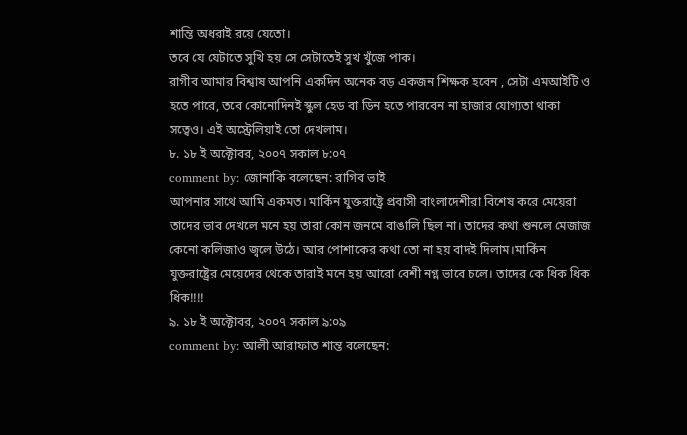শান্তি অধরাই রয়ে যেতো।
তবে যে যেটাতে সুখি হয় সে সেটাতেই সুখ খুঁজে পাক।
রাগীব আমার বিশ্বাষ আপনি একদিন অনেক বড় একজন শিক্ষক হবেন , সেটা এমআইটি ও হতে পারে, তবে কোনোদিনই স্কুল হেড বা ডিন হতে পারবেন না হাজার যোগ্যতা থাকা সত্বেও। এই অস্ট্রেলিয়াই তো দেখলাম।
৮. ১৮ ই অক্টোবর, ২০০৭ সকাল ৮:০৭
comment by: জোনাকি বলেছেন: রাগিব ভাই
আপনার সাথে আমি একমত। মার্কিন যুক্তরাষ্ট্রে প্রবাসী বাংলাদেশীরা বিশেষ করে মেয়েরা তাদের ভাব দেখলে মনে হয় তারা কোন জনমে বাঙালি ছিল না। তাদের কথা শুনলে মেজাজ কেনো কলিজাও জ্বলে উঠে। আর পোশাকের কথা তো না হয় বাদই দিলাম।মার্কিন যুক্তরাষ্ট্রের মেয়েদের থেকে তারাই মনে হয় আরো বেশী নগ্ন ভাবে চলে। তাদের কে ধিক ধিক ধিক!!!!
৯. ১৮ ই অক্টোবর, ২০০৭ সকাল ৯:০৯
comment by: আলী আরাফাত শান্ত বলেছেন: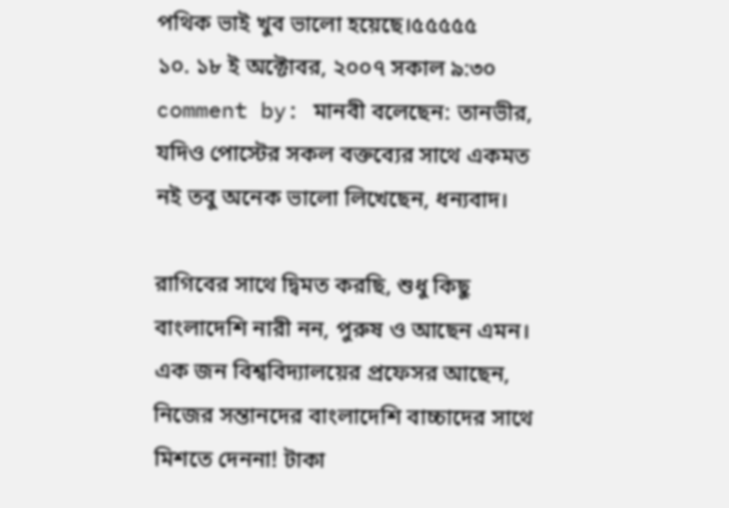পথিক ভাই খুব ভালো হয়েছে।৫৫৫৫৫
১০. ১৮ ই অক্টোবর, ২০০৭ সকাল ৯:৩০
comment by: মানবী বলেছেন: তানভীর, যদিও পোস্টের সকল বক্তব্যের সাথে একমত নই তবু অনেক ভালো লিখেছেন, ধন্যবাদ।

রাগিবের সাথে দ্বিমত করছি, শুধু কিছু বাংলাদেশি নারী নন, পুরুষ ও আছেন এমন। এক জন বিশ্ববিদ্যালয়ের প্রফেসর আছেন, নিজের সন্তানদের বাংলাদেশি বাচ্চাদের সাথে মিশতে দেননা! টাকা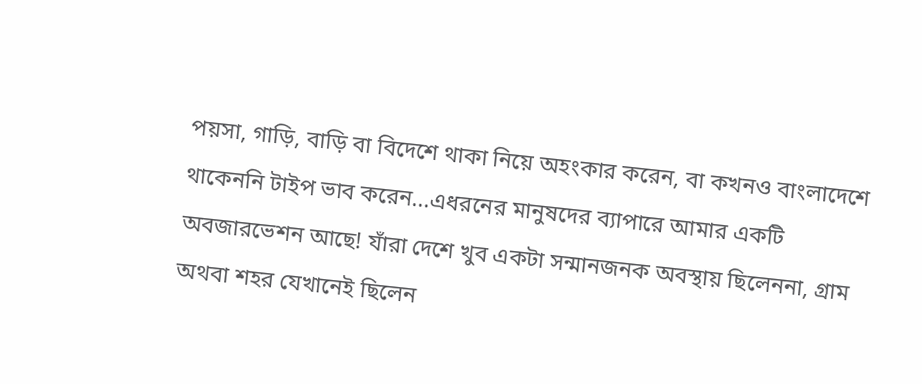পয়সা, গাড়ি, বাড়ি বা বিদেশে থাকা নিয়ে অহংকার করেন, বা কখনও বাংলাদেশে থাকেননি টাইপ ভাব করেন...এধরনের মানুষদের ব্যাপারে আমার একটি অবজারভেশন আছে! যাঁরা দেশে খুব একটা সন্মানজনক অবস্থায় ছিলেননা, গ্রাম অথবা শহর যেখানেই ছিলেন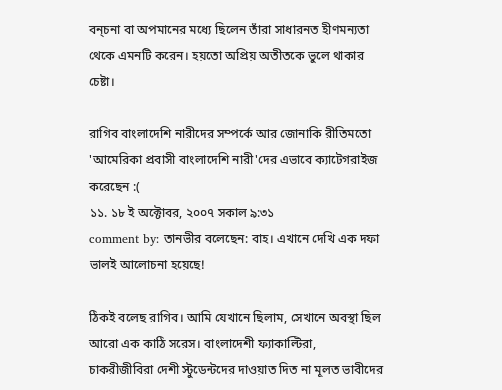বন্চনা বা অপমানের মধ্যে ছিলেন তাঁরা সাধারনত হীণমন্যতা থেকে এমনটি করেন। হয়তো অপ্রিয় অতীতকে ভুলে থাকার চেষ্টা।

রাগিব বাংলাদেশি নারীদের সম্পর্কে আর জোনাকি রীতিমতো 'আমেরিকা প্রবাসী বাংলাদেশি নারী'দের এভাবে ক্যাটেগরাইজ করেছেন :(
১১. ১৮ ই অক্টোবর, ২০০৭ সকাল ৯:৩১
comment by: তানভীর বলেছেন: বাহ। এখানে দেখি এক দফা ভালই আলোচনা হয়েছে!

ঠিকই বলেছ রাগিব। আমি যেখানে ছিলাম, সেখানে অবস্থা ছিল আরো এক কাঠি সরেস। বাংলাদেশী ফ্যাকাল্টিরা, চাকরীজীবিরা দেশী স্টুডেন্টদের দাওয়াত দিত না মূলত ভাবীদের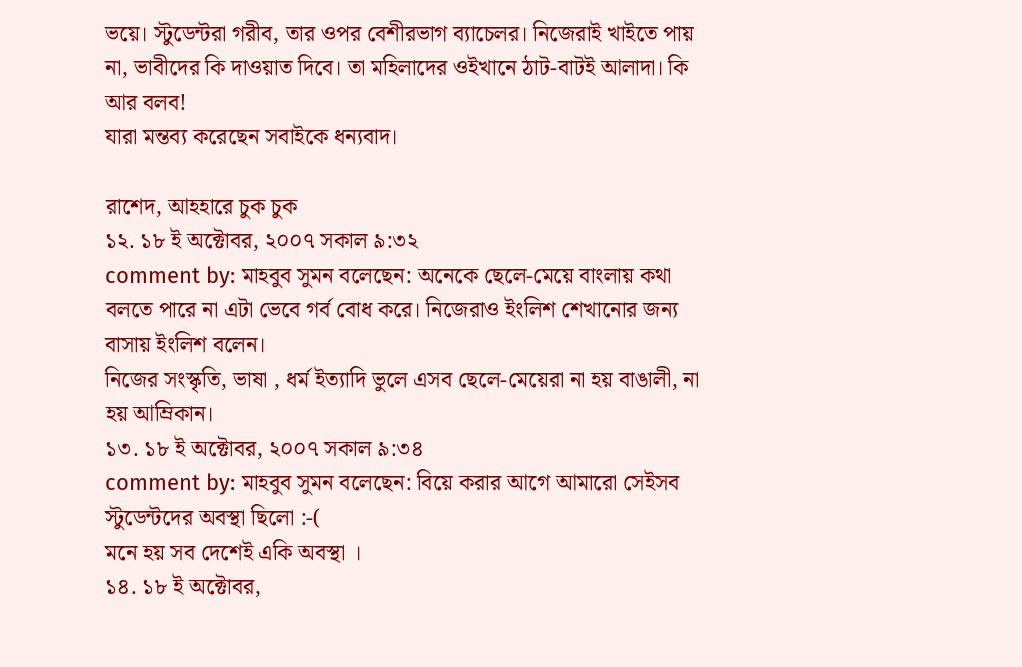ভয়ে। স্টুডেন্টরা গরীব, তার ওপর বেশীরভাগ ব্যাচেলর। নিজেরাই খাইতে পায় না, ভাবীদের কি দাওয়াত দিবে। তা মহিলাদের ওইখানে ঠাট-বাটই আলাদা। কি আর বলব!
যারা মন্তব্য করেছেন সবাইকে ধন্যবাদ।

রাশেদ, আহহারে চুক চুক
১২. ১৮ ই অক্টোবর, ২০০৭ সকাল ৯:৩২
comment by: মাহবুব সুমন বলেছেন: অনেকে ছেলে-মেয়ে বাংলায় কথা বলতে পারে না এটা ভেবে গর্ব বোধ করে। নিজেরাও ইংলিশ শেখানোর জন্য বাসায় ইংলিশ বলেন।
নিজের সংস্কৃতি, ভাষা , ধর্ম ইত্যাদি ভুলে এসব ছেলে-মেয়েরা না হয় বাঙালী, না হয় আম্রিকান।
১৩. ১৮ ই অক্টোবর, ২০০৭ সকাল ৯:৩৪
comment by: মাহবুব সুমন বলেছেন: বিয়ে করার আগে আমারো সেইসব স্টুডেন্টদের অবস্থা ছিলো :-(
মনে হয় সব দেশেই একি অবস্থা ।
১৪. ১৮ ই অক্টোবর,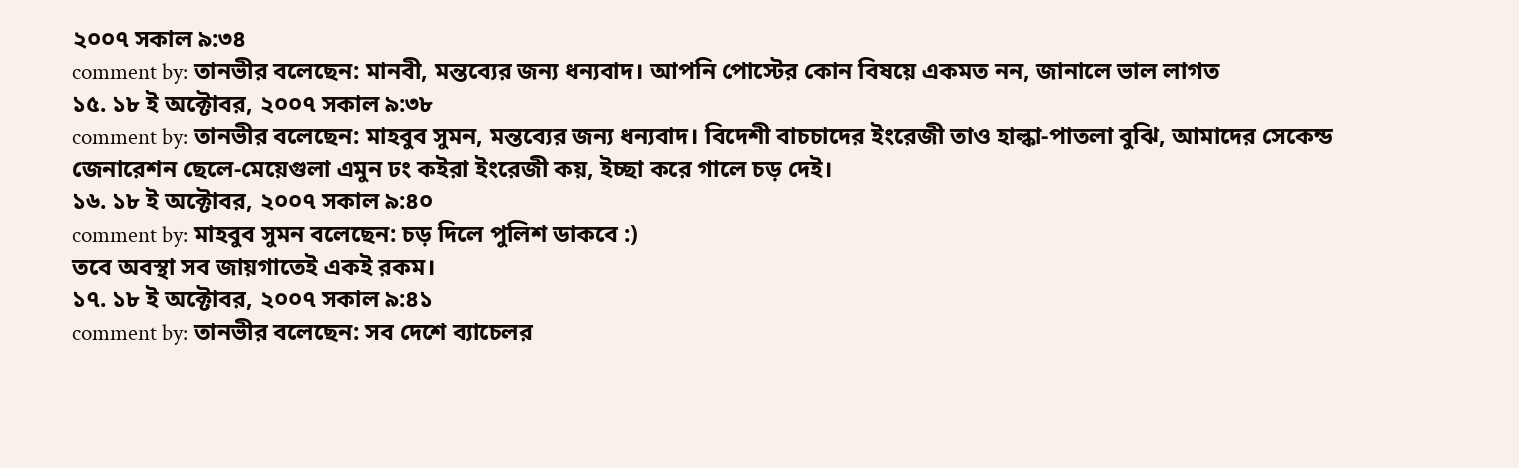২০০৭ সকাল ৯:৩৪
comment by: তানভীর বলেছেন: মানবী, মন্তব্যের জন্য ধন্যবাদ। আপনি পোস্টের কোন বিষয়ে একমত নন, জানালে ভাল লাগত
১৫. ১৮ ই অক্টোবর, ২০০৭ সকাল ৯:৩৮
comment by: তানভীর বলেছেন: মাহবুব সুমন, মন্তব্যের জন্য ধন্যবাদ। বিদেশী বাচচাদের ইংরেজী তাও হাল্কা-পাতলা বুঝি, আমাদের সেকেন্ড জেনারেশন ছেলে-মেয়েগুলা এমুন ঢং কইরা ইংরেজী কয়, ইচ্ছা করে গালে চড় দেই।
১৬. ১৮ ই অক্টোবর, ২০০৭ সকাল ৯:৪০
comment by: মাহবুব সুমন বলেছেন: চড় দিলে পুলিশ ডাকবে :)
তবে অবস্থা সব জায়গাতেই একই রকম।
১৭. ১৮ ই অক্টোবর, ২০০৭ সকাল ৯:৪১
comment by: তানভীর বলেছেন: সব দেশে ব্যাচেলর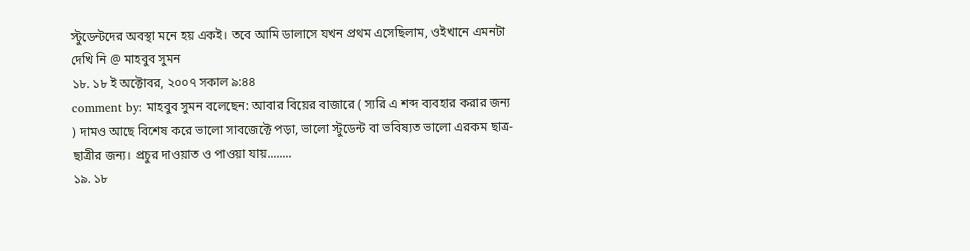স্টুডেন্টদের অবস্থা মনে হয় একই। তবে আমি ডালাসে যখন প্রথম এসেছিলাম, ওইখানে এমনটা দেখি নি @ মাহবুব সুমন
১৮. ১৮ ই অক্টোবর, ২০০৭ সকাল ৯:৪৪
comment by: মাহবুব সুমন বলেছেন: আবার বিয়ের বাজারে ( স্যরি এ শব্দ ব্যবহার করার জন্য ) দামও আছে বিশেষ করে ভালো সাবজেক্টে পড়া, ভালো স্টুডেন্ট বা ভবিষ্যত ভালো এরকম ছাত্র-ছাত্রীর জন্য। প্রচুর দাওয়াত ও পাওয়া যায়........
১৯. ১৮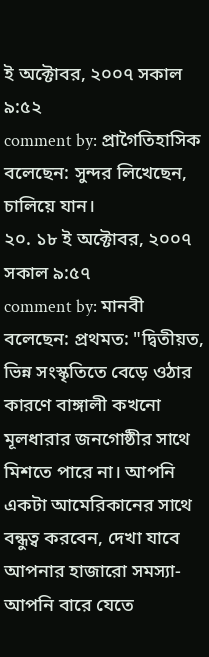ই অক্টোবর, ২০০৭ সকাল ৯:৫২
comment by: প্রাগৈতিহাসিক বলেছেন: সুন্দর লিখেছেন, চালিয়ে যান।
২০. ১৮ ই অক্টোবর, ২০০৭ সকাল ৯:৫৭
comment by: মানবী বলেছেন: প্রথমত: "দ্বিতীয়ত, ভিন্ন সংস্কৃতিতে বেড়ে ওঠার কারণে বাঙ্গালী কখনো মূলধারার জনগোষ্ঠীর সাথে মিশতে পারে না। আপনি একটা আমেরিকানের সাথে বন্ধুত্ব করবেন, দেখা যাবে আপনার হাজারো সমস্যা- আপনি বারে যেতে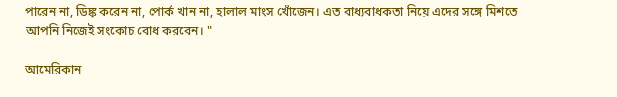পারেন না, ডিঙ্ক করেন না, পোর্ক খান না, হালাল মাংস খোঁজেন। এত বাধ্যবাধকতা নিয়ে এদের সঙ্গে মিশতে আপনি নিজেই সংকোচ বোধ করবেন। "

আমেরিকান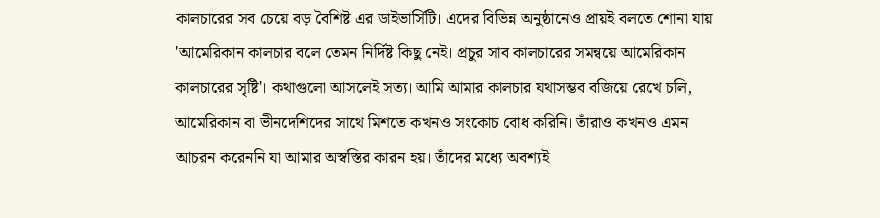কালচারের সব চেয়ে বড় বৈশিষ্ট এর ডাইভার্সিটি। এদের বিভিন্ন অনুষ্ঠানেও প্রায়ই বলতে শোনা যায় 'আমেরিকান কালচার বলে তেমন নির্দিষ্ট কিছু নেই। প্রচুর সাব কালচারের সমন্বয়ে আমেরিকান কালচারের সৃষ্টি'। কথাগুলো আসলেই সত্য। আমি আমার কালচার যথাসম্ভব বজিয়ে রেখে চলি, আমেরিকান বা ভীনদেশিদের সাথে মিশতে কখনও সংকোচ বোধ করিনি। তাঁরাও কখনও এমন আচরন করেননি যা আমার অস্বস্তির কারন হয়। তাঁদের মধ্যে অবশ্যই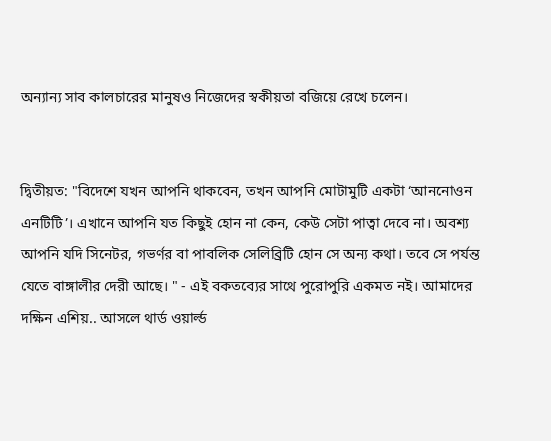অন্যান্য সাব কালচারের মানুষও নিজেদের স্বকীয়তা বজিয়ে রেখে চলেন।


দ্বিতীয়ত: "বিদেশে যখন আপনি থাকবেন, তখন আপনি মোটামুটি একটা ‘আননোওন এনটিটি’। এখানে আপনি যত কিছুই হোন না কেন, কেউ সেটা পাত্বা দেবে না। অবশ্য আপনি যদি সিনেটর, গভর্ণর বা পাবলিক সেলিব্রিটি হোন সে অন্য কথা। তবে সে পর্যন্ত যেতে বাঙ্গালীর দেরী আছে। " - এই বকতব্যের সাথে পুরোপুরি একমত নই। আমাদের দক্ষিন এশিয়.. আসলে থার্ড ওয়ার্ল্ড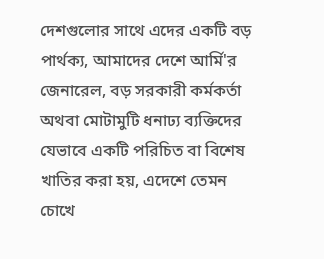দেশগুলোর সাথে এদের একটি বড় পার্থক্য, আমাদের দেশে আর্মি'র জেনারেল, বড় সরকারী কর্মকর্তা অথবা মোটামুটি ধনাঢ্য ব্যক্তিদের যেভাবে একটি পরিচিত বা বিশেষ খাতির করা হয়, এদেশে তেমন চোখে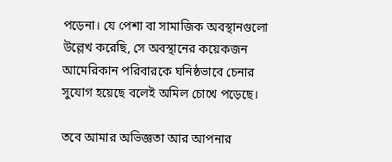পড়েনা। যে পেশা বা সামাজিক অবস্থানগুলো উল্লেখ করেছি, সে অবস্থানের কয়েকজন আমেরিকান পরিবারকে ঘনিষ্ঠভাবে চেনার সুযোগ হয়েছে বলেই অমিল চোখে পড়েছে।

তবে আমার অভিজ্ঞতা আর আপনার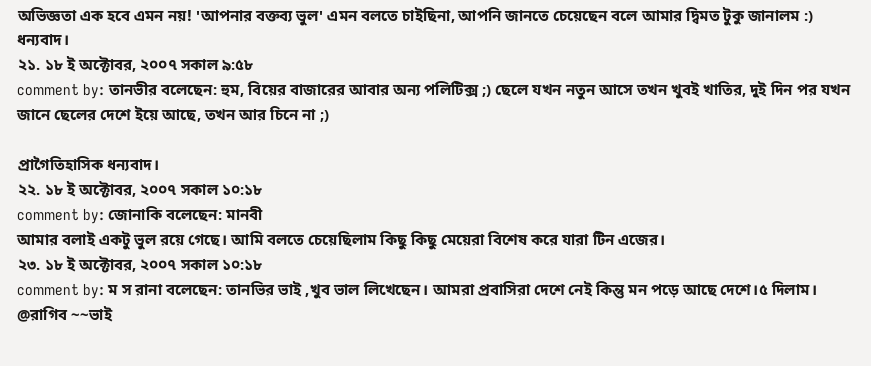অভিজ্ঞতা এক হবে এমন নয়! 'আপনার বক্তব্য ভুল' এমন বলতে চাইছিনা, আপনি জানতে চেয়েছেন বলে আমার দ্বিমত টুকু জানালম :) ধন্যবাদ।
২১. ১৮ ই অক্টোবর, ২০০৭ সকাল ৯:৫৮
comment by: তানভীর বলেছেন: হুম, বিয়ের বাজারের আবার অন্য পলিটিক্স ;) ছেলে যখন নতুন আসে তখন খুবই খাতির, দুই দিন পর যখন জানে ছেলের দেশে ইয়ে আছে, তখন আর চিনে না ;)

প্রাগৈতিহাসিক ধন্যবাদ।
২২. ১৮ ই অক্টোবর, ২০০৭ সকাল ১০:১৮
comment by: জোনাকি বলেছেন: মানবী
আমার বলাই একটু ভুল রয়ে গেছে। আমি বলতে চেয়েছিলাম কিছু কিছু মেয়েরা বিশেষ করে যারা টিন এজের।
২৩. ১৮ ই অক্টোবর, ২০০৭ সকাল ১০:১৮
comment by: ম স রানা বলেছেন: তানভির ভাই ,খুব ভাল লিখেছেন। আমরা প্রবাসিরা দেশে নেই কিন্তু মন পড়ে আছে দেশে।৫ দিলাম।
@রাগিব ~~ভাই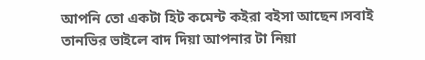আপনি তো একটা হিট কমেন্ট কইরা বইসা আছেন।সবাই তানভির ভাইলে বাদ দিয়া আপনার টা নিয়া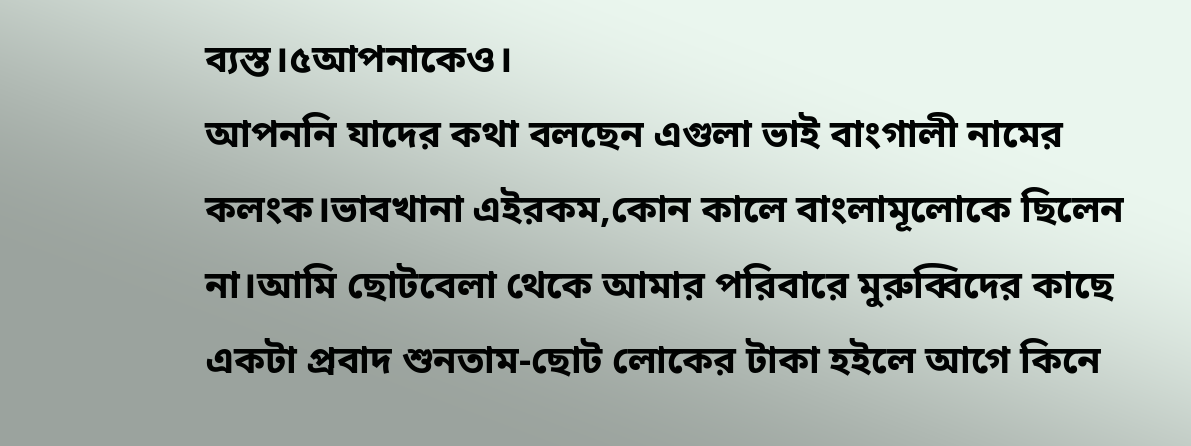ব্যস্ত।৫আপনাকেও।
আপননি যাদের কথা বলছেন এগুলা ভাই বাংগালী নামের কলংক।ভাবখানা এইরকম,কোন কালে বাংলামূলোকে ছিলেন না।আমি ছোটবেলা থেকে আমার পরিবারে মুরুব্বিদের কাছে একটা প্রবাদ শুনতাম-ছোট লোকের টাকা হইলে আগে কিনে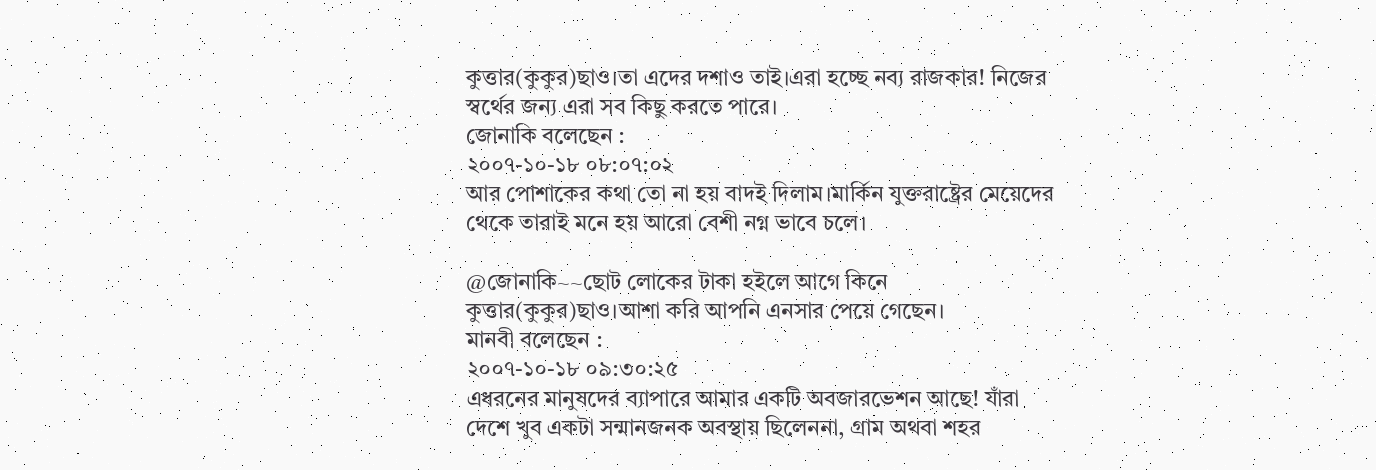কুত্তার(কুকুর)ছাও।তা এদের দশাও তাই।এরা হচ্ছে নব্য রাজকার! নিজের স্বর্থের জন্য এরা সব কিছু করতে পারে।
জোনাকি বলেছেন :
২০০৭-১০-১৮ ০৮:০৭:০২
আর পোশাকের কথা তো না হয় বাদই দিলাম।মার্কিন যুক্তরাষ্ট্রের মেয়েদের থেকে তারাই মনে হয় আরো বেশী নগ্ন ভাবে চলে।

@জোনাকি~~ছোট লোকের টাকা হইলে আগে কিনে কুত্তার(কুকুর)ছাও।আশা করি আপনি এনসার পেয়ে গেছেন।
মানবী বলেছেন :
২০০৭-১০-১৮ ০৯:৩০:২৫
এধরনের মানুষদের ব্যাপারে আমার একটি অবজারভেশন আছে! যাঁরা দেশে খুব একটা সন্মানজনক অবস্থায় ছিলেননা, গ্রাম অথবা শহর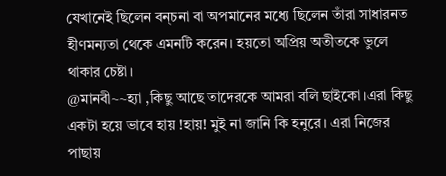যেখানেই ছিলেন বন্চনা বা অপমানের মধ্যে ছিলেন তাঁরা সাধারনত হীণমন্যতা থেকে এমনটি করেন। হয়তো অপ্রিয় অতীতকে ভুলে থাকার চেষ্টা।
@মানবী~~হ্যা ,কিছু আছে তাদেরকে আমরা বলি ছাইকো।এরা কিছু একটা হয়ে ভাবে হায় !হায়! মুই না জানি কি হনুরে। এরা নিজের পাছায়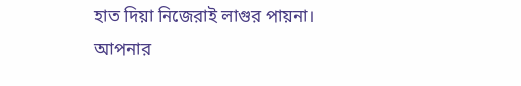হাত দিয়া নিজেরাই লাগুর পায়না।
আপনার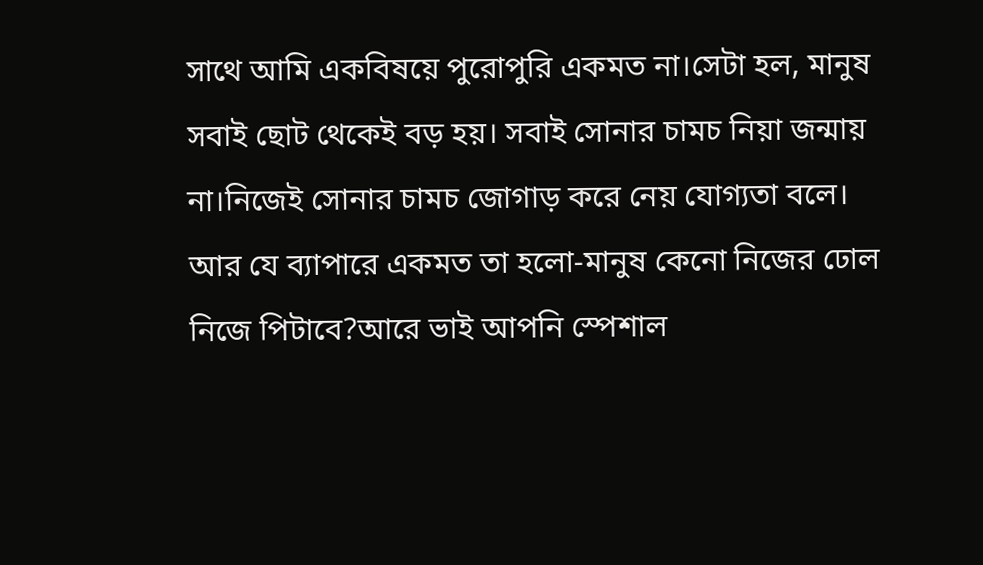সাথে আমি একবিষয়ে পুরোপুরি একমত না।সেটা হল, মানুষ সবাই ছোট থেকেই বড় হয়। সবাই সোনার চামচ নিয়া জন্মায় না।নিজেই সোনার চামচ জোগাড় করে নেয় যোগ্যতা বলে।
আর যে ব্যাপারে একমত তা হলো-মানুষ কেনো নিজের ঢোল নিজে পিটাবে?আরে ভাই আপনি স্পেশাল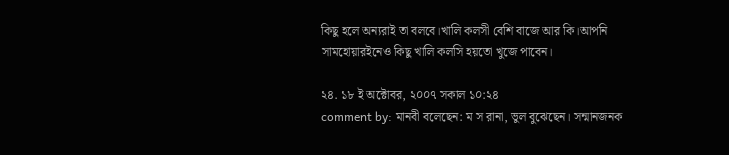কিছু হলে অন্যরাই তা বলবে।খালি কলসী বেশি বাজে আর কি।আপনি সামহোয়ারইনেও কিছু খালি কলসি হয়তো খুজে পাবেন।

২৪. ১৮ ই অক্টোবর, ২০০৭ সকাল ১০:২৪
comment by: মানবী বলেছেন: ম স রানা, ভুল বুঝেছেন। সন্মানজনক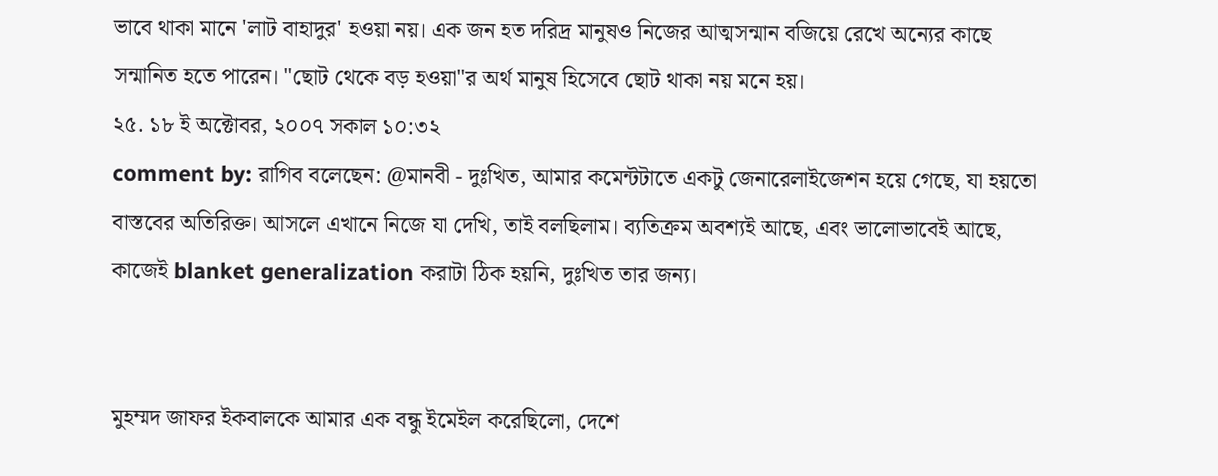ভাবে থাকা মানে 'লাট বাহাদুর' হওয়া নয়। এক জন হত দরিদ্র মানুষও নিজের আত্মসন্মান বজিয়ে রেখে অন্যের কাছে সন্মানিত হতে পারেন। "ছোট থেকে বড় হওয়া"র অর্থ মানুষ হিসেবে ছোট থাকা নয় মনে হয়।
২৫. ১৮ ই অক্টোবর, ২০০৭ সকাল ১০:৩২
comment by: রাগিব বলেছেন: @মানবী - দুঃখিত, আমার কমেন্টটাতে একটু জেনারেলাইজেশন হয়ে গেছে, যা হয়তো বাস্তবের অতিরিক্ত। আসলে এখানে নিজে যা দেখি, তাই বলছিলাম। ব্যতিক্রম অবশ্যই আছে, এবং ভালোভাবেই আছে, কাজেই blanket generalization করাটা ঠিক হয়নি, দুঃখিত তার জন্য।


মুহম্মদ জাফর ইকবালকে আমার এক বন্ধু ইমেইল করেছিলো, দেশে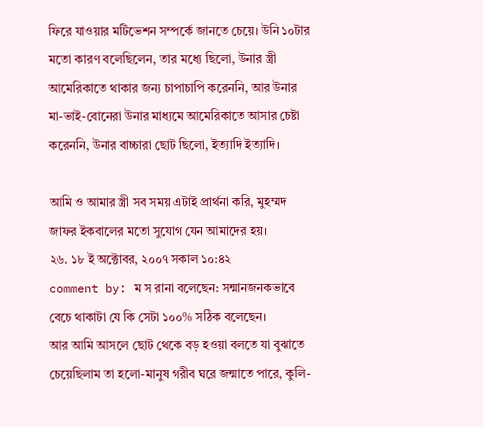ফিরে যাওয়ার মটিভেশন সম্পর্কে জানতে চেয়ে। উনি ১০টার মতো কারণ বলেছিলেন, তার মধ্যে ছিলো, উনার স্ত্রী আমেরিকাতে থাকার জন্য চাপাচাপি করেননি, আর উনার মা-ভাই-বোনেরা উনার মাধ্যমে আমেরিকাতে আসার চেষ্টা করেননি, উনার বাচ্চারা ছোট ছিলো, ইত্যাদি ইত্যাদি।

আমি ও আমার স্ত্রী সব সময় এটাই প্রার্থনা করি, মুহম্মদ জাফর ইকবালের মতো সুযোগ যেন আমাদের হয়।
২৬. ১৮ ই অক্টোবর, ২০০৭ সকাল ১০:৪২
comment by: ম স রানা বলেছেন: সন্মানজনকভাবে বেচে থাকাটা যে কি সেটা ১০০% সঠিক বলেছেন।
আর আমি আসলে ছোট থেকে বড় হওয়া বলতে যা বুঝাতে চেয়েছিলাম তা হলো-মানুষ গরীব ঘরে জন্মাতে পারে, কুলি-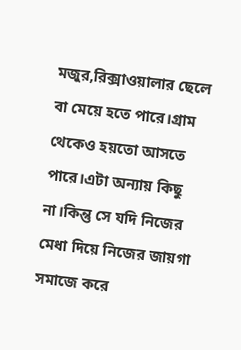মজুর,রিক্সাওয়ালার ছেলে বা মেয়ে হতে পারে।গ্রাম থেকেও হয়তো আসতে পারে।এটা অন্যায় কিছু না।কিন্তু সে যদি নিজের মেধা দিয়ে নিজের জায়গা সমাজে করে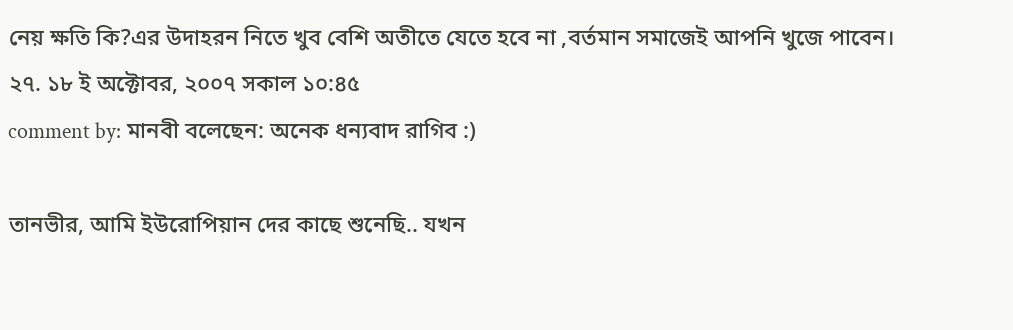নেয় ক্ষতি কি?এর উদাহরন নিতে খুব বেশি অতীতে যেতে হবে না ,বর্তমান সমাজেই আপনি খুজে পাবেন।
২৭. ১৮ ই অক্টোবর, ২০০৭ সকাল ১০:৪৫
comment by: মানবী বলেছেন: অনেক ধন্যবাদ রাগিব :)

তানভীর, আমি ইউরোপিয়ান দের কাছে শুনেছি.. যখন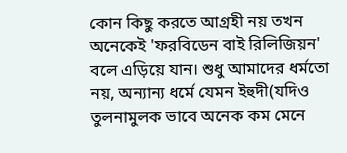কোন কিছু করতে আগ্রহী নয় তখন অনেকেই 'ফরবিডেন বাই রিলিজিয়ন' বলে এড়িয়ে যান। শুধু আমাদের ধর্মতো নয়, অন্যান্য ধর্মে যেমন ইহুদী(যদিও তুলনামুলক ভাবে অনেক কম মেনে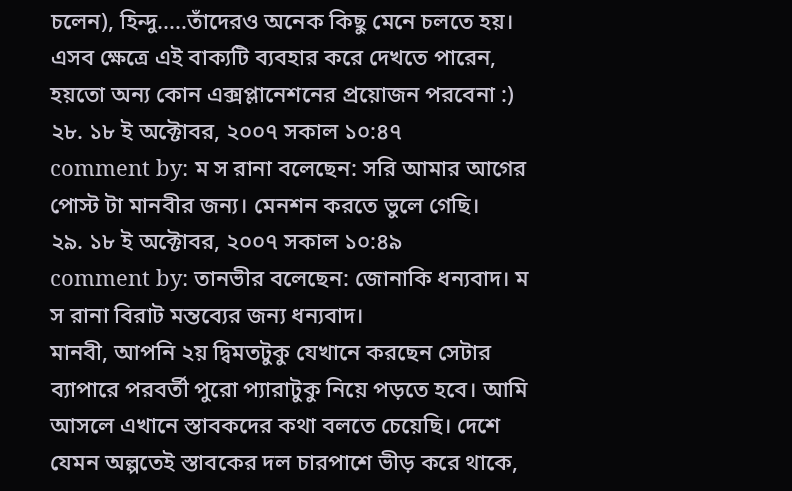চলেন), হিন্দু.....তাঁদেরও অনেক কিছু মেনে চলতে হয়। এসব ক্ষেত্রে এই বাক্যটি ব্যবহার করে দেখতে পারেন, হয়তো অন্য কোন এক্সপ্লানেশনের প্রয়োজন পরবেনা :)
২৮. ১৮ ই অক্টোবর, ২০০৭ সকাল ১০:৪৭
comment by: ম স রানা বলেছেন: সরি আমার আগের পোস্ট টা মানবীর জন্য। মেনশন করতে ভুলে গেছি।
২৯. ১৮ ই অক্টোবর, ২০০৭ সকাল ১০:৪৯
comment by: তানভীর বলেছেন: জোনাকি ধন্যবাদ। ম স রানা বিরাট মন্তব্যের জন্য ধন্যবাদ।
মানবী, আপনি ২য় দ্বিমতটুকু যেখানে করছেন সেটার ব্যাপারে পরবর্তী পুরো প্যারাটুকু নিয়ে পড়তে হবে। আমি আসলে এখানে স্তাবকদের কথা বলতে চেয়েছি। দেশে যেমন অল্পতেই স্তাবকের দল চারপাশে ভীড় করে থাকে,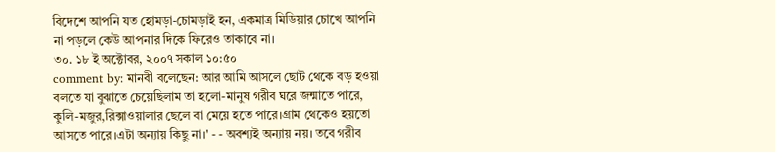বিদেশে আপনি যত হোমড়া-চোমড়াই হন, একমাত্র মিডিয়ার চোখে আপনি না পড়লে কেউ আপনার দিকে ফিরেও তাকাবে না।
৩০. ১৮ ই অক্টোবর, ২০০৭ সকাল ১০:৫০
comment by: মানবী বলেছেন: আর আমি আসলে ছোট থেকে বড় হওয়া বলতে যা বুঝাতে চেয়েছিলাম তা হলো-মানুষ গরীব ঘরে জন্মাতে পারে, কুলি-মজুর,রিক্সাওয়ালার ছেলে বা মেয়ে হতে পারে।গ্রাম থেকেও হয়তো আসতে পারে।এটা অন্যায় কিছু না।' - - অবশ্যই অন্যায় নয়। তবে গরীব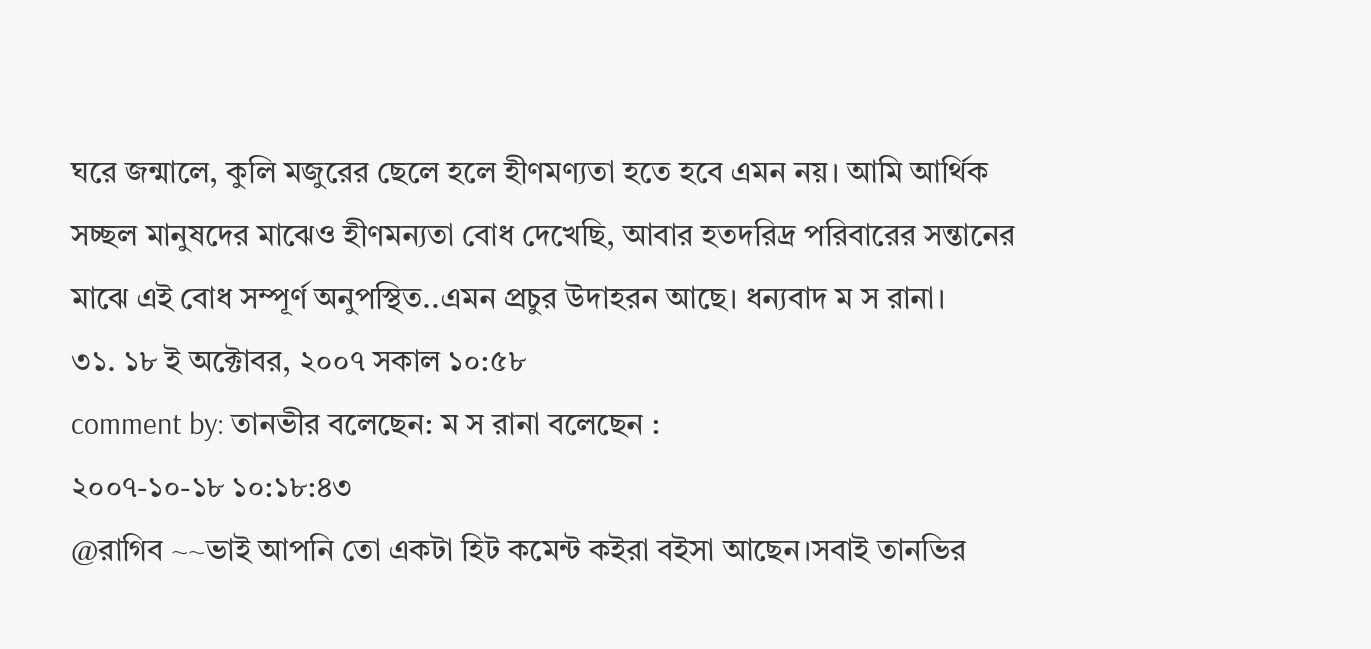ঘরে জন্মালে, কুলি মজুরের ছেলে হলে হীণমণ্যতা হতে হবে এমন নয়। আমি আর্থিক সচ্ছল মানুষদের মাঝেও হীণমন্যতা বোধ দেখেছি, আবার হতদরিদ্র পরিবারের সন্তানের মাঝে এই বোধ সম্পূর্ণ অনুপস্থিত..এমন প্রচুর উদাহরন আছে। ধন্যবাদ ম স রানা।
৩১. ১৮ ই অক্টোবর, ২০০৭ সকাল ১০:৫৮
comment by: তানভীর বলেছেন: ম স রানা বলেছেন :
২০০৭-১০-১৮ ১০:১৮:৪৩
@রাগিব ~~ভাই আপনি তো একটা হিট কমেন্ট কইরা বইসা আছেন।সবাই তানভির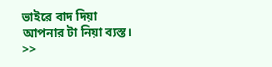ভাইরে বাদ দিয়া আপনার টা নিয়া ব্যস্ত।
>>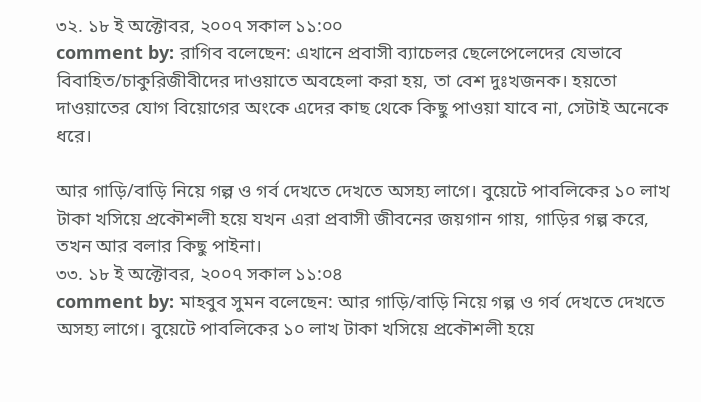৩২. ১৮ ই অক্টোবর, ২০০৭ সকাল ১১:০০
comment by: রাগিব বলেছেন: এখানে প্রবাসী ব্যাচেলর ছেলেপেলেদের যেভাবে বিবাহিত/চাকুরিজীবীদের দাওয়াতে অবহেলা করা হয়, তা বেশ দুঃখজনক। হয়তো দাওয়াতের যোগ বিয়োগের অংকে এদের কাছ থেকে কিছু পাওয়া যাবে না, সেটাই অনেকে ধরে।

আর গাড়ি/বাড়ি নিয়ে গল্প ও গর্ব দেখতে দেখতে অসহ্য লাগে। বুয়েটে পাবলিকের ১০ লাখ টাকা খসিয়ে প্রকৌশলী হয়ে যখন এরা প্রবাসী জীবনের জয়গান গায়, গাড়ির গল্প করে, তখন আর বলার কিছু পাইনা।
৩৩. ১৮ ই অক্টোবর, ২০০৭ সকাল ১১:০৪
comment by: মাহবুব সুমন বলেছেন: আর গাড়ি/বাড়ি নিয়ে গল্প ও গর্ব দেখতে দেখতে অসহ্য লাগে। বুয়েটে পাবলিকের ১০ লাখ টাকা খসিয়ে প্রকৌশলী হয়ে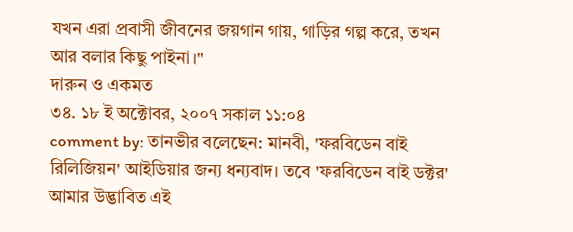যখন এরা প্রবাসী জীবনের জয়গান গায়, গাড়ির গল্প করে, তখন আর বলার কিছু পাইনা।"
দারুন ও একমত
৩৪. ১৮ ই অক্টোবর, ২০০৭ সকাল ১১:০৪
comment by: তানভীর বলেছেন: মানবী, 'ফরবিডেন বাই রিলিজিয়ন' আইডিয়ার জন্য ধন্যবাদ। তবে 'ফরবিডেন বাই ডক্টর' আমার উদ্ভাবিত এই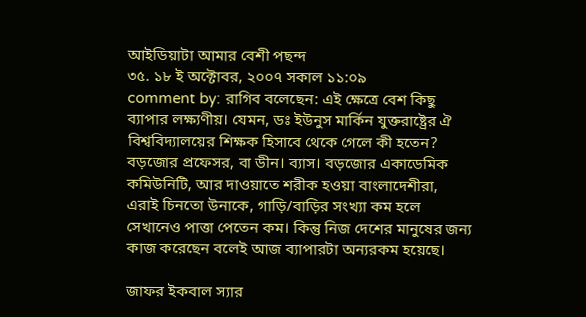আইডিয়াটা আমার বেশী পছন্দ
৩৫. ১৮ ই অক্টোবর, ২০০৭ সকাল ১১:০৯
comment by: রাগিব বলেছেন: এই ক্ষেত্রে বেশ কিছু ব্যাপার লক্ষ্যণীয়। যেমন, ডঃ ইউনুস মার্কিন যুক্তরাষ্ট্রের ঐ বিশ্ববিদ্যালয়ের শিক্ষক হিসাবে থেকে গেলে কী হতেন? বড়জোর প্রফেসর, বা ডীন। ব্যাস। বড়জোর একাডেমিক কমিউনিটি, আর দাওয়াতে শরীক হওয়া বাংলাদেশীরা, এরাই চিনতো উনাকে, গাড়ি/বাড়ির সংখ্যা কম হলে সেখানেও পাত্তা পেতেন কম। কিন্তু নিজ দেশের মানুষের জন্য কাজ করেছেন বলেই আজ ব্যাপারটা অন্যরকম হয়েছে।

জাফর ইকবাল স্যার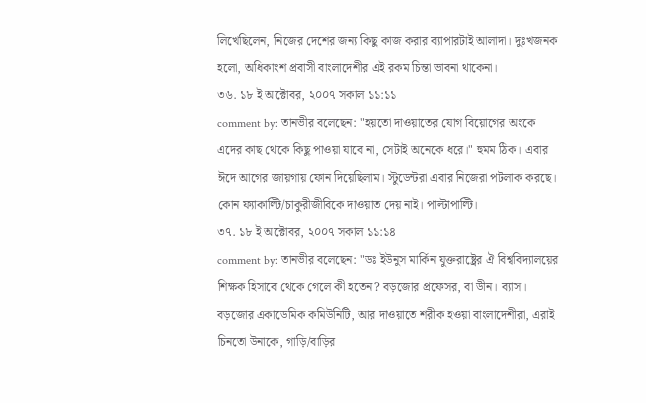লিখেছিলেন, নিজের দেশের জন্য কিছু কাজ করার ব্যাপারটাই আলাদা। দুঃখজনক হলো, অধিকাংশ প্রবাসী বাংলাদেশীর এই রকম চিন্তা ভাবনা থাকেনা।
৩৬. ১৮ ই অক্টোবর, ২০০৭ সকাল ১১:১১
comment by: তানভীর বলেছেন: "হয়তো দাওয়াতের যোগ বিয়োগের অংকে এদের কাছ থেকে কিছু পাওয়া যাবে না, সেটাই অনেকে ধরে।" হুমম ঠিক। এবার ঈদে আগের জায়গায় ফোন দিয়েছিলাম। স্টুডেন্টরা এবার নিজেরা পটলাক করছে। কোন ফ্যাকাল্টি/চাকুরীজীবিকে দাওয়াত দেয় নাই। পাল্টাপাল্টি।
৩৭. ১৮ ই অক্টোবর, ২০০৭ সকাল ১১:১৪
comment by: তানভীর বলেছেন: "ডঃ ইউনুস মার্কিন যুক্তরাষ্ট্রের ঐ বিশ্ববিদ্যালয়ের শিক্ষক হিসাবে থেকে গেলে কী হতেন? বড়জোর প্রফেসর, বা ডীন। ব্যাস। বড়জোর একাডেমিক কমিউনিটি, আর দাওয়াতে শরীক হওয়া বাংলাদেশীরা, এরাই চিনতো উনাকে, গাড়ি/বাড়ির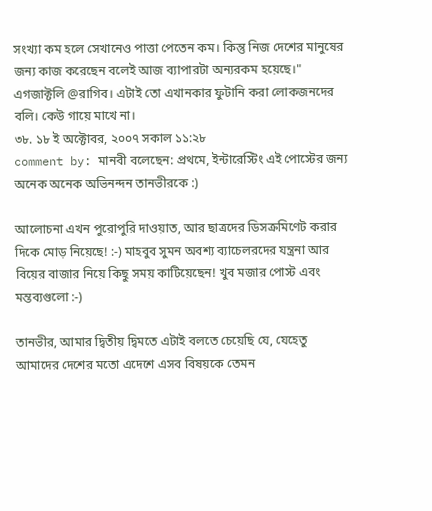সংখ্যা কম হলে সেখানেও পাত্তা পেতেন কম। কিন্তু নিজ দেশের মানুষের জন্য কাজ করেছেন বলেই আজ ব্যাপারটা অন্যরকম হয়েছে।" এগজাক্টলি @রাগিব। এটাই তো এখানকার ফুটানি করা লোকজনদের বলি। কেউ গায়ে মাখে না।
৩৮. ১৮ ই অক্টোবর, ২০০৭ সকাল ১১:২৮
comment by: মানবী বলেছেন: প্রথমে, ইন্টারেস্টিং এই পোস্টের জন্য অনেক অনেক অভিনন্দন তানভীরকে :)

আলোচনা এখন পুরোপুরি দাওয়াত, আর ছাত্রদের ডিসক্রমিণেট করার দিকে মোড় নিয়েছে! :-) মাহবুব সুমন অবশ্য ব্যাচেলরদের যন্ত্রনা আর বিয়ের বাজার নিয়ে কিছু সময় কাটিয়েছেন! খুব মজার পোস্ট এবং মন্তব্যগুলো :-)

তানভীর, আমার দ্বিতীয় দ্বিমতে এটাই বলতে চেয়েছি যে, যেহেতু আমাদের দেশের মতো এদেশে এসব বিষয়কে তেমন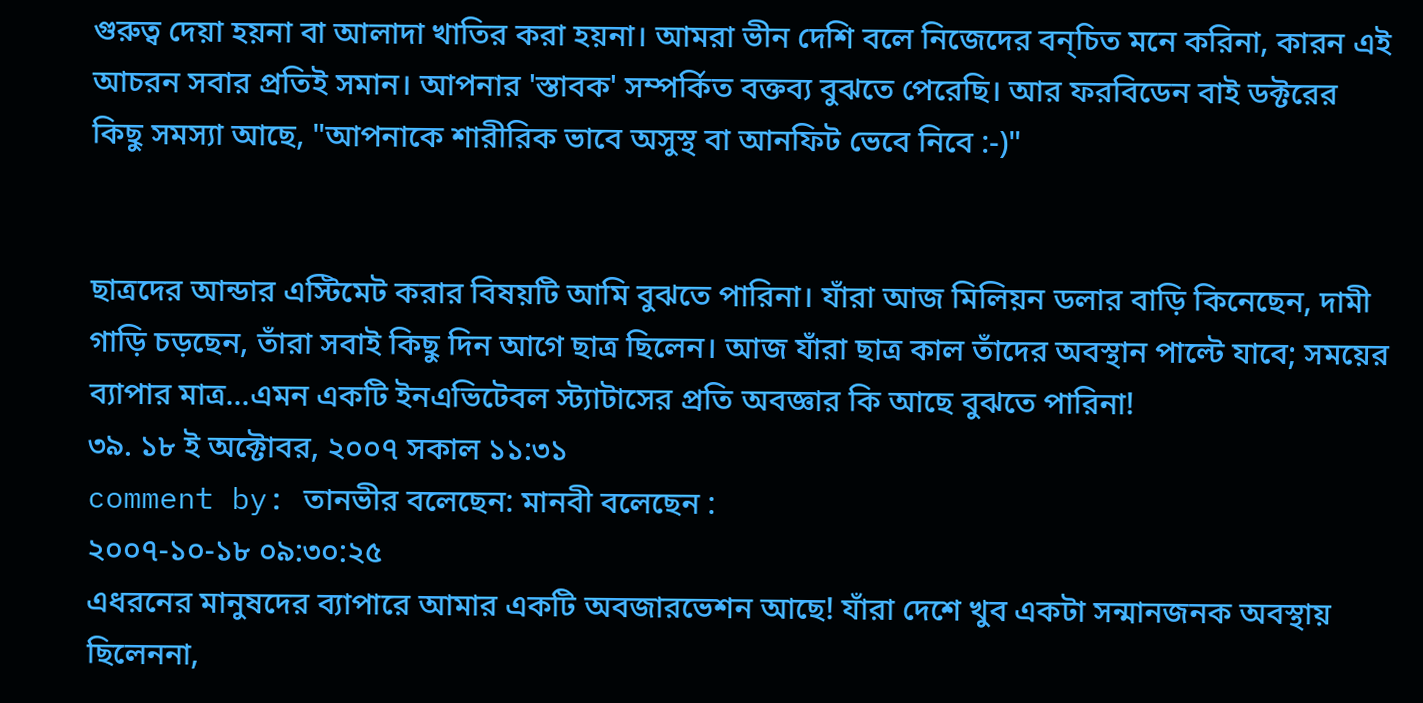গুরুত্ব দেয়া হয়না বা আলাদা খাতির করা হয়না। আমরা ভীন দেশি বলে নিজেদের বন্চিত মনে করিনা, কারন এই আচরন সবার প্রতিই সমান। আপনার 'স্তাবক' সম্পর্কিত বক্তব্য বুঝতে পেরেছি। আর ফরবিডেন বাই ডক্টরের কিছু সমস্যা আছে, "আপনাকে শারীরিক ভাবে অসুস্থ বা আনফিট ভেবে নিবে :-)"


ছাত্রদের আন্ডার এস্টিমেট করার বিষয়টি আমি বুঝতে পারিনা। যাঁরা আজ মিলিয়ন ডলার বাড়ি কিনেছেন, দামী গাড়ি চড়ছেন, তাঁরা সবাই কিছু দিন আগে ছাত্র ছিলেন। আজ যাঁরা ছাত্র কাল তাঁদের অবস্থান পাল্টে যাবে; সময়ের ব্যাপার মাত্র...এমন একটি ইনএভিটেবল স্ট্যাটাসের প্রতি অবজ্ঞার কি আছে বুঝতে পারিনা!
৩৯. ১৮ ই অক্টোবর, ২০০৭ সকাল ১১:৩১
comment by: তানভীর বলেছেন: মানবী বলেছেন :
২০০৭-১০-১৮ ০৯:৩০:২৫
এধরনের মানুষদের ব্যাপারে আমার একটি অবজারভেশন আছে! যাঁরা দেশে খুব একটা সন্মানজনক অবস্থায় ছিলেননা,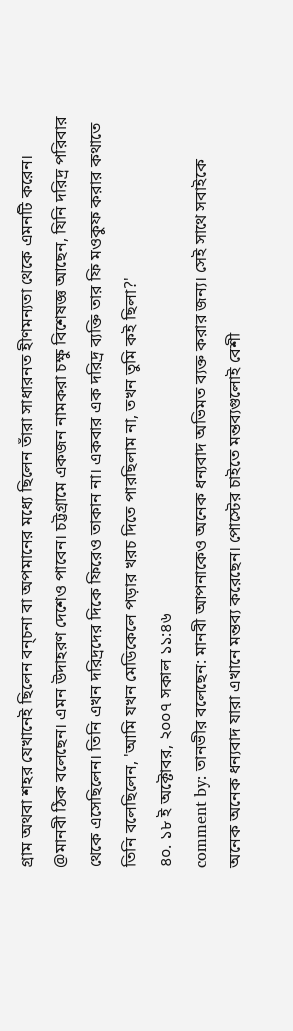গ্রাম অথবা শহর যেখানেই ছিলেন বন্চনা বা অপমানের মধ্যে ছিলেন তাঁরা সাধারনত হীণমন্যতা থেকে এমনটি করেন।
@মানবী ঠিক বলেছেন। এমন উদাহরণ দেশেও পাবেন। চট্টগ্রামে একজন নামকরা চক্ষু বিশেষজ্ঞ আছেন, যিনি দরিদ্র পরিবার থেকে এসেছিলেন। তিনি এখন দরিদ্রদের দিকে ফিরেও তাকান না। একবার এক দরিদ্র ব্যক্তি তার ফি মওকুফ করার কথাতে তিনি বলেছিলেন, 'আমি যখন মেডিকেলে পড়ার খরচ দিতে পারছিলাম না, তখন তুমি কই ছিলা?'
৪০. ১৮ ই অক্টোবর, ২০০৭ সকাল ১১:৪৬
comment by: তানভীর বলেছেন: মানবী আপনাকেও অনেক ধন্যবাদ অভিমত ব্যক্ত করার জন্য। সেই সাথে সবাইকে অনেক অনেক ধন্যবাদ যারা এখানে মন্তব্য করেছেন। পোস্টের চাইতে মন্তব্যগুলোই বেশী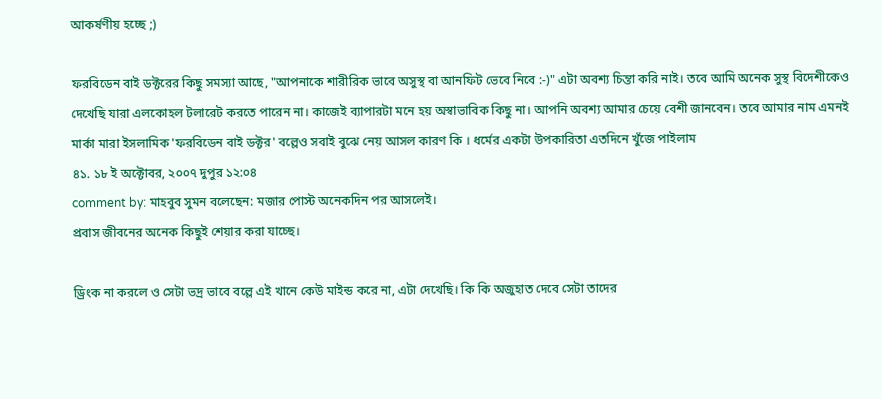আকর্ষণীয় হচ্ছে ;)

ফরবিডেন বাই ডক্টরের কিছু সমস্যা আছে, "আপনাকে শারীরিক ভাবে অসুস্থ বা আনফিট ভেবে নিবে :-)" এটা অবশ্য চিন্তা করি নাই। তবে আমি অনেক সুস্থ বিদেশীকেও দেখেছি যারা এলকোহল টলারেট করতে পারেন না। কাজেই ব্যাপারটা মনে হয় অস্বাভাবিক কিছু না। আপনি অবশ্য আমার চেয়ে বেশী জানবেন। তবে আমার নাম এমনই মার্কা মারা ইসলামিক 'ফরবিডেন বাই ডক্টর' বল্লেও সবাই বুঝে নেয় আসল কারণ কি । ধর্মের একটা উপকারিতা এতদিনে খুঁজে পাইলাম
৪১. ১৮ ই অক্টোবর, ২০০৭ দুপুর ১২:০৪
comment by: মাহবুব সুমন বলেছেন: মজার পোস্ট অনেকদিন পর আসলেই।
প্রবাস জীবনের অনেক কিছুই শেয়ার করা যাচ্ছে।

ড্রিংক না করলে ও সেটা ভদ্র ভাবে বল্লে এই খানে কেউ মাইন্ড করে না, এটা দেখেছি। কি কি অজুহাত দেবে সেটা তাদের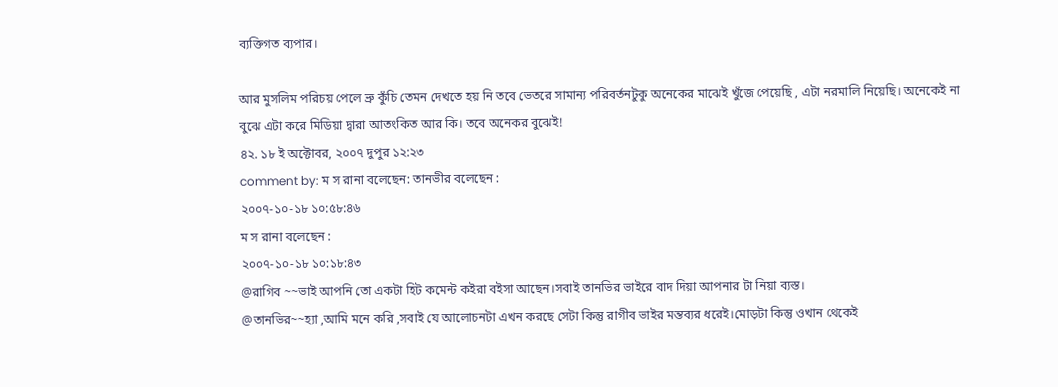ব্যক্তিগত ব্যপার।

আর মুসলিম পরিচয় পেলে ভ্রু কুঁচি তেমন দেখতে হয় নি তবে ভেতরে সামান্য পরিবর্তনটুকু অনেকের মাঝেই খুঁজে পেয়েছি , এটা নরমালি নিয়েছি। অনেকেই না বুঝে এটা করে মিডিয়া দ্বারা আতংকিত আর কি। তবে অনেকর বুঝেই!
৪২. ১৮ ই অক্টোবর, ২০০৭ দুপুর ১২:২৩
comment by: ম স রানা বলেছেন: তানভীর বলেছেন :
২০০৭-১০-১৮ ১০:৫৮:৪৬
ম স রানা বলেছেন :
২০০৭-১০-১৮ ১০:১৮:৪৩
@রাগিব ~~ভাই আপনি তো একটা হিট কমেন্ট কইরা বইসা আছেন।সবাই তানভির ভাইরে বাদ দিয়া আপনার টা নিয়া ব্যস্ত।
@তানভির~~হ্যা ,আমি মনে করি ,সবাই যে আলোচনটা এখন করছে সেটা কিন্তু রাগীব ভাইর মন্তব্যর ধরেই।মোড়টা কিন্তু ওখান থেকেই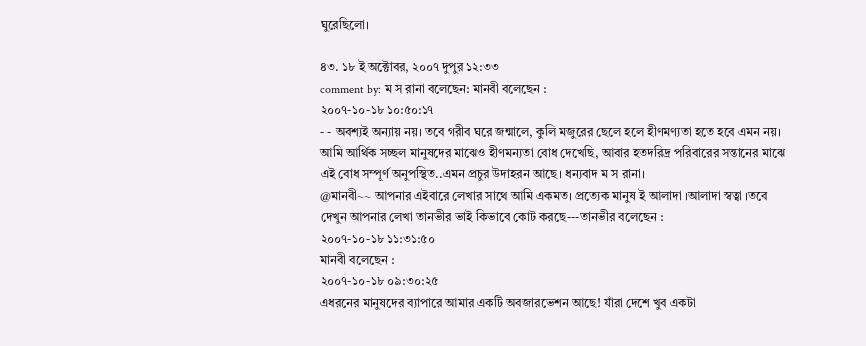ঘুরেছিলো।

৪৩. ১৮ ই অক্টোবর, ২০০৭ দুপুর ১২:৩৩
comment by: ম স রানা বলেছেন: মানবী বলেছেন :
২০০৭-১০-১৮ ১০:৫০:১৭
- - অবশ্যই অন্যায় নয়। তবে গরীব ঘরে জন্মালে, কুলি মজুরের ছেলে হলে হীণমণ্যতা হতে হবে এমন নয়। আমি আর্থিক সচ্ছল মানুষদের মাঝেও হীণমন্যতা বোধ দেখেছি, আবার হতদরিদ্র পরিবারের সন্তানের মাঝে এই বোধ সম্পূর্ণ অনুপস্থিত..এমন প্রচুর উদাহরন আছে। ধন্যবাদ ম স রানা।
@মানবী~~ আপনার এইবারে লেখার সাথে আমি একমত। প্রত্যেক মানুষ ই আলাদা ।আলাদা স্বত্বা ।তবে দেখুন আপনার লেখা তানভীর ভাই কিভাবে কোট করছে---তানভীর বলেছেন :
২০০৭-১০-১৮ ১১:৩১:৫০
মানবী বলেছেন :
২০০৭-১০-১৮ ০৯:৩০:২৫
এধরনের মানুষদের ব্যাপারে আমার একটি অবজারভেশন আছে! যাঁরা দেশে খুব একটা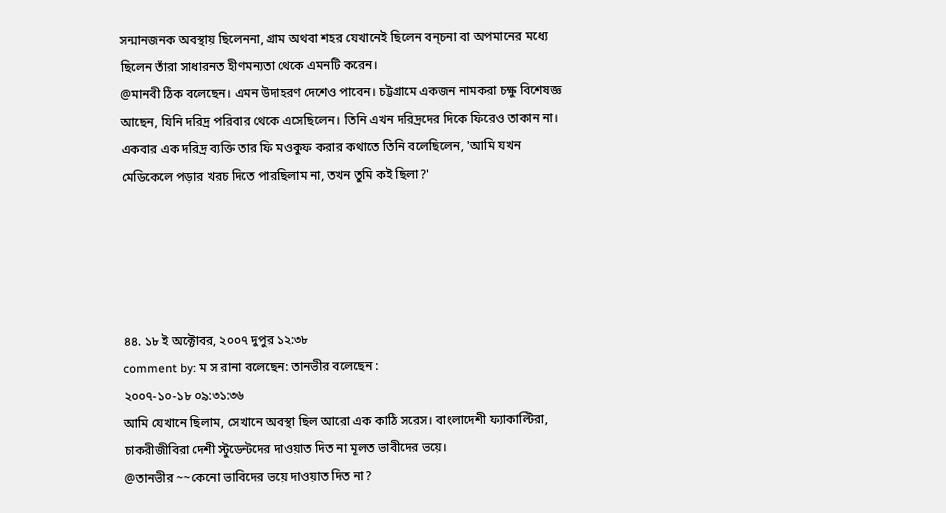সন্মানজনক অবস্থায় ছিলেননা, গ্রাম অথবা শহর যেখানেই ছিলেন বন্চনা বা অপমানের মধ্যে ছিলেন তাঁরা সাধারনত হীণমন্যতা থেকে এমনটি করেন।
@মানবী ঠিক বলেছেন। এমন উদাহরণ দেশেও পাবেন। চট্টগ্রামে একজন নামকরা চক্ষু বিশেষজ্ঞ আছেন, যিনি দরিদ্র পরিবার থেকে এসেছিলেন। তিনি এখন দরিদ্রদের দিকে ফিরেও তাকান না। একবার এক দরিদ্র ব্যক্তি তার ফি মওকুফ করার কথাতে তিনি বলেছিলেন, 'আমি যখন মেডিকেলে পড়ার খরচ দিতে পারছিলাম না, তখন তুমি কই ছিলা?'





৪৪. ১৮ ই অক্টোবর, ২০০৭ দুপুর ১২:৩৮
comment by: ম স রানা বলেছেন: তানভীর বলেছেন :
২০০৭-১০-১৮ ০৯:৩১:৩৬
আমি যেখানে ছিলাম, সেখানে অবস্থা ছিল আরো এক কাঠি সরেস। বাংলাদেশী ফ্যাকাল্টিরা, চাকরীজীবিরা দেশী স্টুডেন্টদের দাওয়াত দিত না মূলত ভাবীদের ভয়ে।
@তানভীর ~~কেনো ভাবিদের ভয়ে দাওয়াত দিত না?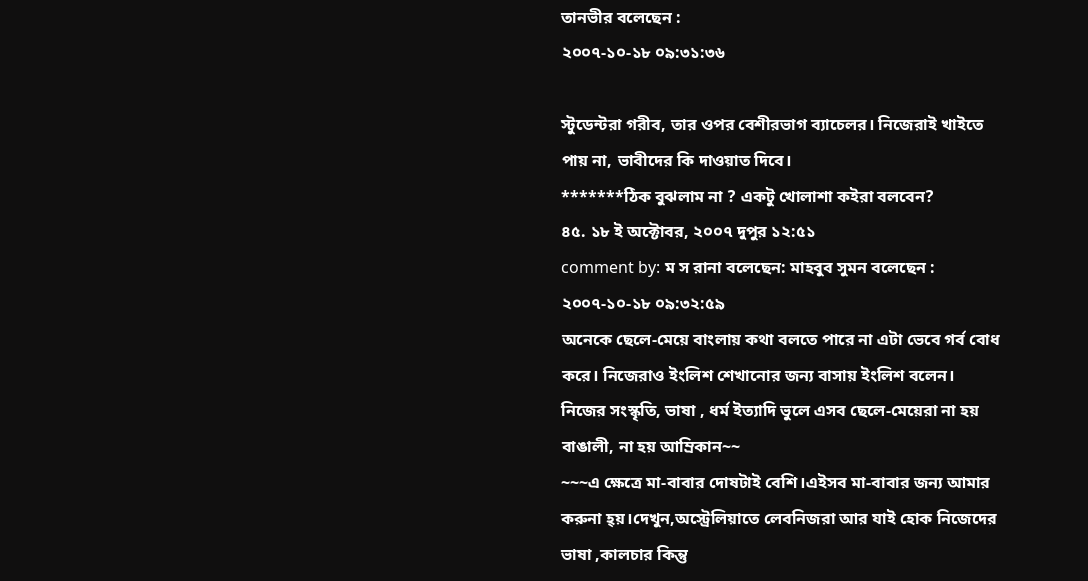তানভীর বলেছেন :
২০০৭-১০-১৮ ০৯:৩১:৩৬

স্টুডেন্টরা গরীব, তার ওপর বেশীরভাগ ব্যাচেলর। নিজেরাই খাইতে পায় না, ভাবীদের কি দাওয়াত দিবে।
*******ঠিক বুঝলাম না ? একটু খোলাশা কইরা বলবেন?
৪৫. ১৮ ই অক্টোবর, ২০০৭ দুপুর ১২:৫১
comment by: ম স রানা বলেছেন: মাহবুব সুমন বলেছেন :
২০০৭-১০-১৮ ০৯:৩২:৫৯
অনেকে ছেলে-মেয়ে বাংলায় কথা বলতে পারে না এটা ভেবে গর্ব বোধ করে। নিজেরাও ইংলিশ শেখানোর জন্য বাসায় ইংলিশ বলেন।
নিজের সংস্কৃতি, ভাষা , ধর্ম ইত্যাদি ভুলে এসব ছেলে-মেয়েরা না হয় বাঙালী, না হয় আম্রিকান~~
~~~এ ক্ষেত্রে মা-বাবার দোষটাই বেশি।এইসব মা-বাবার জন্য আমার করুনা হ্য়।দেখুন,অস্ট্রেলিয়াতে লেবনিজরা আর যাই হোক নিজেদের ভাষা ,কালচার কিন্তু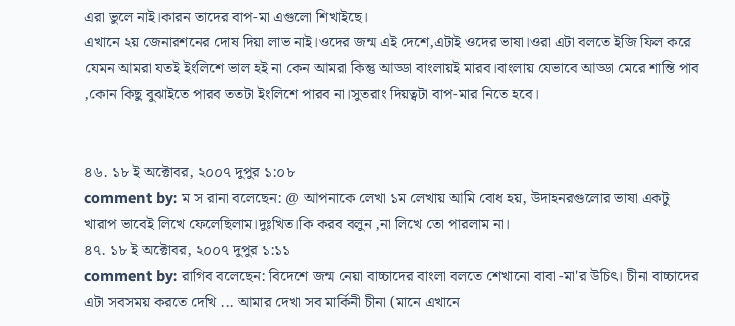এরা ভুলে নাই।কারন তাদের বাপ-মা এগুলো শিখাইছে।
এখানে ২য় জেনারশনের দোষ দিয়া লাভ নাই।ওদের জন্ম এই দেশে,এটাই ওদের ভাষা।ওরা এটা বলতে ইজি ফিল করে যেমন আমরা যতই ইংলিশে ভাল হই না কেন আমরা কিন্তু আড্ডা বাংলায়ই মারব।বাংলায় যেভাবে আড্ডা মেরে শান্তি পাব ,কোন কিছু বুঝাইতে পারব ততটা ইংলিশে পারব না।সুতরাং দিয়ত্বটা বাপ-মার নিতে হবে।


৪৬. ১৮ ই অক্টোবর, ২০০৭ দুপুর ১:০৮
comment by: ম স রানা বলেছেন: @ আপনাকে লেখা ১ম লেখায় আমি বোধ হয়, উদাহনরগুলোর ভাষা একটু খারাপ ভাবেই লিখে ফেলেছিলাম।দুঃখিত।কি করব বলুন ,না লিখে তো পারলাম না।
৪৭. ১৮ ই অক্টোবর, ২০০৭ দুপুর ১:১১
comment by: রাগিব বলেছেন: বিদেশে জন্ম নেয়া বাচ্চাদের বাংলা বলতে শেখানো বাবা -মা'র উচিৎ। চীনা বাচ্চাদের এটা সবসময় করতে দেখি ... আমার দেখা সব মার্কিনী চীনা (মানে এখানে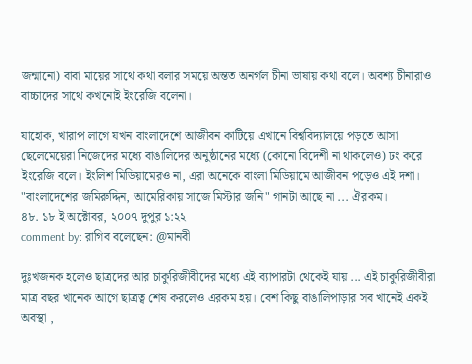জন্মানো) বাবা মায়ের সাথে কথা বলার সময়ে অন্তত অনর্গল চীনা ভাষায় কথা বলে। অবশ্য চীনারাও বাচ্চাদের সাথে কখনোই ইংরেজি বলেনা।

যাহোক, খারাপ লাগে যখন বাংলাদেশে আজীবন কাটিয়ে এখানে বিশ্ববিদ্যালয়ে পড়তে আসা ছেলেমেয়েরা নিজেদের মধ্যে বাঙালিদের অনুষ্ঠানের মধ্যে (কোনো বিদেশী না থাকলেও) ঢং করে ইংরেজি বলে। ইংলিশ মিডিয়ামেরও না, এরা অনেকে বাংলা মিডিয়ামে আজীবন পড়েও এই দশা। "বাংলাদেশের জমিরুদ্দিন, আমেরিকায় সাজে মিস্টার জনি" গানটা আছে না ... ঐরকম।
৪৮. ১৮ ই অক্টোবর, ২০০৭ দুপুর ১:২২
comment by: রাগিব বলেছেন: @মানবী

দুঃখজনক হলেও ছাত্রদের আর চাকুরিজীবীদের মধ্যে এই ব্যাপারটা থেকেই যায় ... এই চাকুরিজীবীরা মাত্র বছর খানেক আগে ছাত্রত্ব শেষ করলেও এরকম হয়। বেশ কিছু বাঙালিপাড়ার সব খানেই একই অবস্থা ,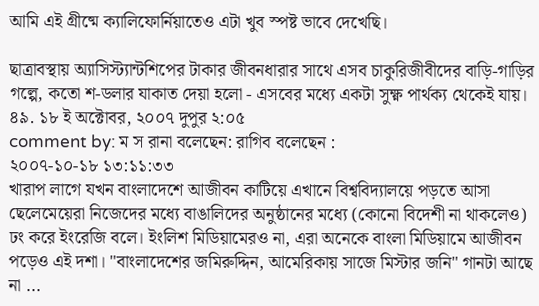আমি এই গ্রীষ্মে ক্যালিফোর্নিয়াতেও এটা খুব স্পষ্ট ভাবে দেখেছি।

ছাত্রাবস্থায় অ্যাসিস্ট্যান্টশিপের টাকার জীবনধারার সাথে এসব চাকুরিজীবীদের বাড়ি-গাড়ির গল্পে, কতো শ-ডলার যাকাত দেয়া হলো - এসবের মধ্যে একটা সুক্ষ্ণ পার্থক্য থেকেই যায়।
৪৯. ১৮ ই অক্টোবর, ২০০৭ দুপুর ২:০৫
comment by: ম স রানা বলেছেন: রাগিব বলেছেন :
২০০৭-১০-১৮ ১৩:১১:৩৩
খারাপ লাগে যখন বাংলাদেশে আজীবন কাটিয়ে এখানে বিশ্ববিদ্যালয়ে পড়তে আসা ছেলেমেয়েরা নিজেদের মধ্যে বাঙালিদের অনুষ্ঠানের মধ্যে (কোনো বিদেশী না থাকলেও) ঢং করে ইংরেজি বলে। ইংলিশ মিডিয়ামেরও না, এরা অনেকে বাংলা মিডিয়ামে আজীবন পড়েও এই দশা। "বাংলাদেশের জমিরুদ্দিন, আমেরিকায় সাজে মিস্টার জনি" গানটা আছে না ...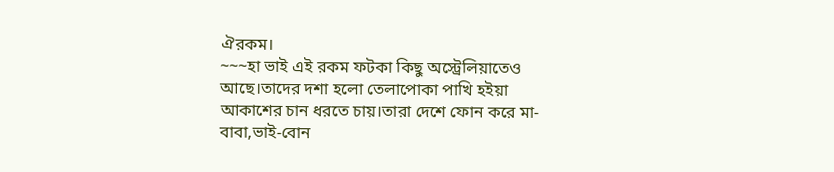ঐরকম।
~~~হা ভাই এই রকম ফটকা কিছু অস্ট্রেলিয়াতেও আছে।তাদের দশা হলো তেলাপোকা পাখি হইয়া আকাশের চান ধরতে চায়।তারা দেশে ফোন করে মা-বাবা,ভাই-বোন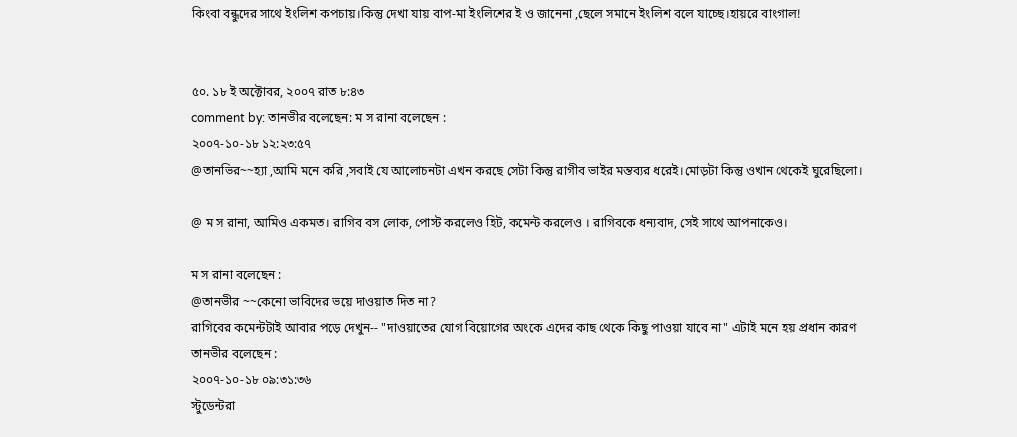কিংবা বন্ধুদের সাথে ইংলিশ কপচায়।কিন্তু দেখা যায় বাপ-মা ইংলিশের ই ও জানেনা ,ছেলে সমানে ইংলিশ বলে যাচ্ছে।হায়রে বাংগাল!


৫০. ১৮ ই অক্টোবর, ২০০৭ রাত ৮:৪৩
comment by: তানভীর বলেছেন: ম স রানা বলেছেন :
২০০৭-১০-১৮ ১২:২৩:৫৭
@তানভির~~হ্যা ,আমি মনে করি ,সবাই যে আলোচনটা এখন করছে সেটা কিন্তু রাগীব ভাইর মন্তব্যর ধরেই।মোড়টা কিন্তু ওখান থেকেই ঘুরেছিলো।

@ ম স রানা, আমিও একমত। রাগিব বস লোক, পোস্ট করলেও হিট, কমেন্ট করলেও । রাগিবকে ধন্যবাদ, সেই সাথে আপনাকেও।

ম স রানা বলেছেন :
@তানভীর ~~কেনো ভাবিদের ভয়ে দাওয়াত দিত না?
রাগিবের কমেন্টটাই আবার পড়ে দেখুন-- "দাওয়াতের যোগ বিয়োগের অংকে এদের কাছ থেকে কিছু পাওয়া যাবে না" এটাই মনে হয় প্রধান কারণ
তানভীর বলেছেন :
২০০৭-১০-১৮ ০৯:৩১:৩৬
স্টুডেন্টরা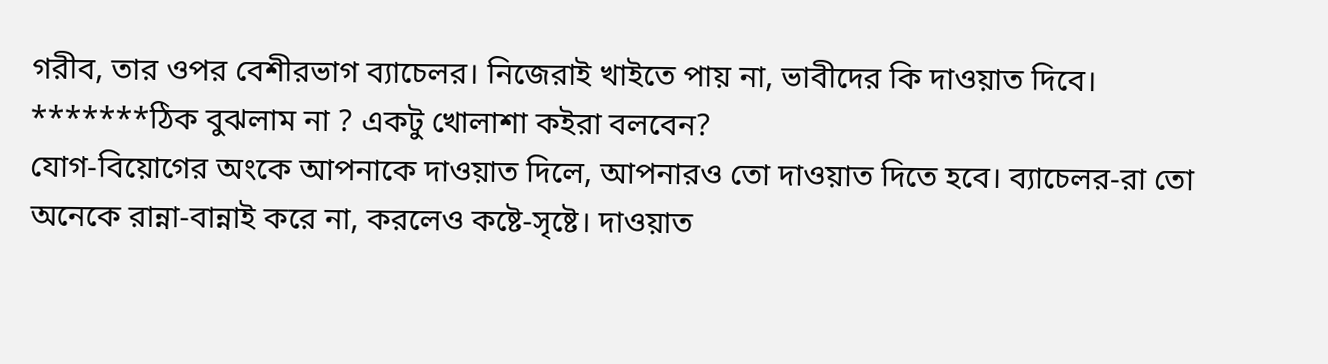গরীব, তার ওপর বেশীরভাগ ব্যাচেলর। নিজেরাই খাইতে পায় না, ভাবীদের কি দাওয়াত দিবে।
*******ঠিক বুঝলাম না ? একটু খোলাশা কইরা বলবেন?
যোগ-বিয়োগের অংকে আপনাকে দাওয়াত দিলে, আপনারও তো দাওয়াত দিতে হবে। ব্যাচেলর-রা তো অনেকে রান্না-বান্নাই করে না, করলেও কষ্টে-সৃষ্টে। দাওয়াত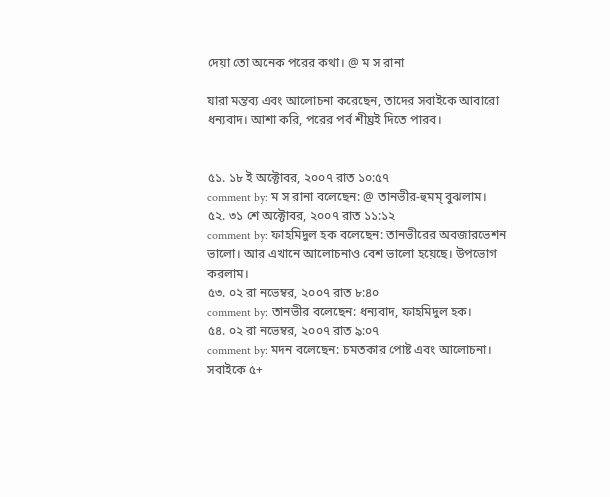দেয়া তো অনেক পরের কথা। @ ম স রানা

যারা মন্তব্য এবং আলোচনা করেছেন, তাদের সবাইকে আবারো ধন্যবাদ। আশা করি, পরের পর্ব শীঘ্রই দিতে পারব।


৫১. ১৮ ই অক্টোবর, ২০০৭ রাত ১০:৫৭
comment by: ম স রানা বলেছেন: @ তানভীর-হুমম্ বুঝলাম।
৫২. ৩১ শে অক্টোবর, ২০০৭ রাত ১১:১২
comment by: ফাহমিদুল হক বলেছেন: তানভীরের অবজারভেশন ভালো। আর এখানে আলোচনাও বেশ ভালো হয়েছে। উপভোগ করলাম।
৫৩. ০২ রা নভেম্বর, ২০০৭ রাত ৮:৪০
comment by: তানভীর বলেছেন: ধন্যবাদ, ফাহমিদুল হক।
৫৪. ০২ রা নভেম্বর, ২০০৭ রাত ৯:০৭
comment by: মদন বলেছেন: চমতকার পোষ্ট এবং আলোচনা।
সবাইকে ৫+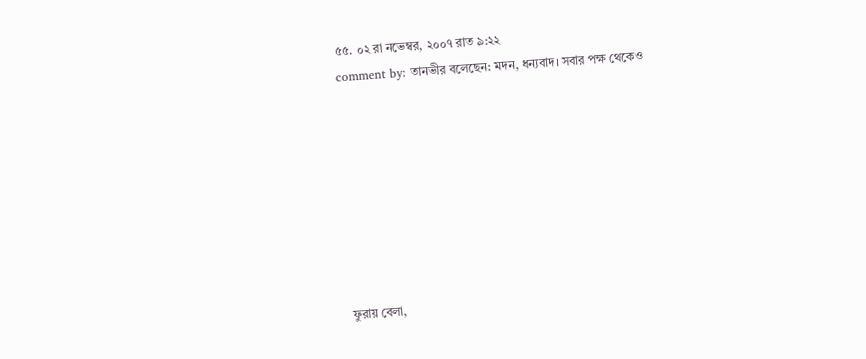৫৫. ০২ রা নভেম্বর, ২০০৭ রাত ৯:২২
comment by: তানভীর বলেছেন: মদন, ধন্যবাদ। সবার পক্ষ থেকেও








ফুরায় বেলা,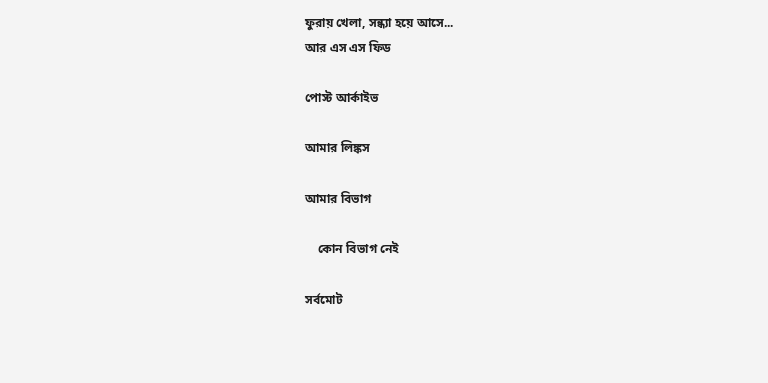ফুরায় খেলা, সন্ধ্যা হয়ে আসে...
আর এস এস ফিড

পোস্ট আর্কাইভ

আমার লিঙ্কস

আমার বিভাগ

    কোন বিভাগ নেই

সর্বমোট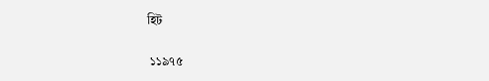হিট

 ১১৯৭৫